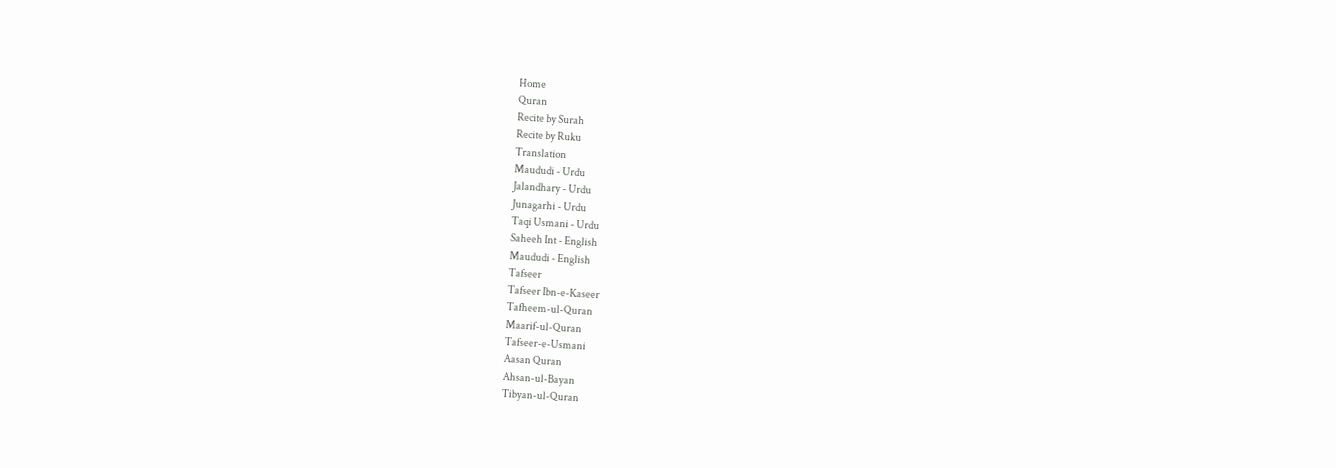Home
Quran
Recite by Surah
Recite by Ruku
Translation
Maududi - Urdu
Jalandhary - Urdu
Junagarhi - Urdu
Taqi Usmani - Urdu
Saheeh Int - English
Maududi - English
Tafseer
Tafseer Ibn-e-Kaseer
Tafheem-ul-Quran
Maarif-ul-Quran
Tafseer-e-Usmani
Aasan Quran
Ahsan-ul-Bayan
Tibyan-ul-Quran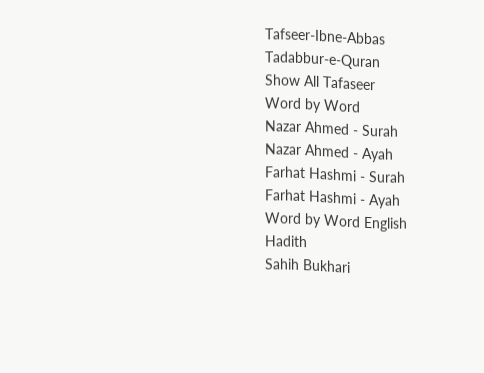Tafseer-Ibne-Abbas
Tadabbur-e-Quran
Show All Tafaseer
Word by Word
Nazar Ahmed - Surah
Nazar Ahmed - Ayah
Farhat Hashmi - Surah
Farhat Hashmi - Ayah
Word by Word English
Hadith
Sahih Bukhari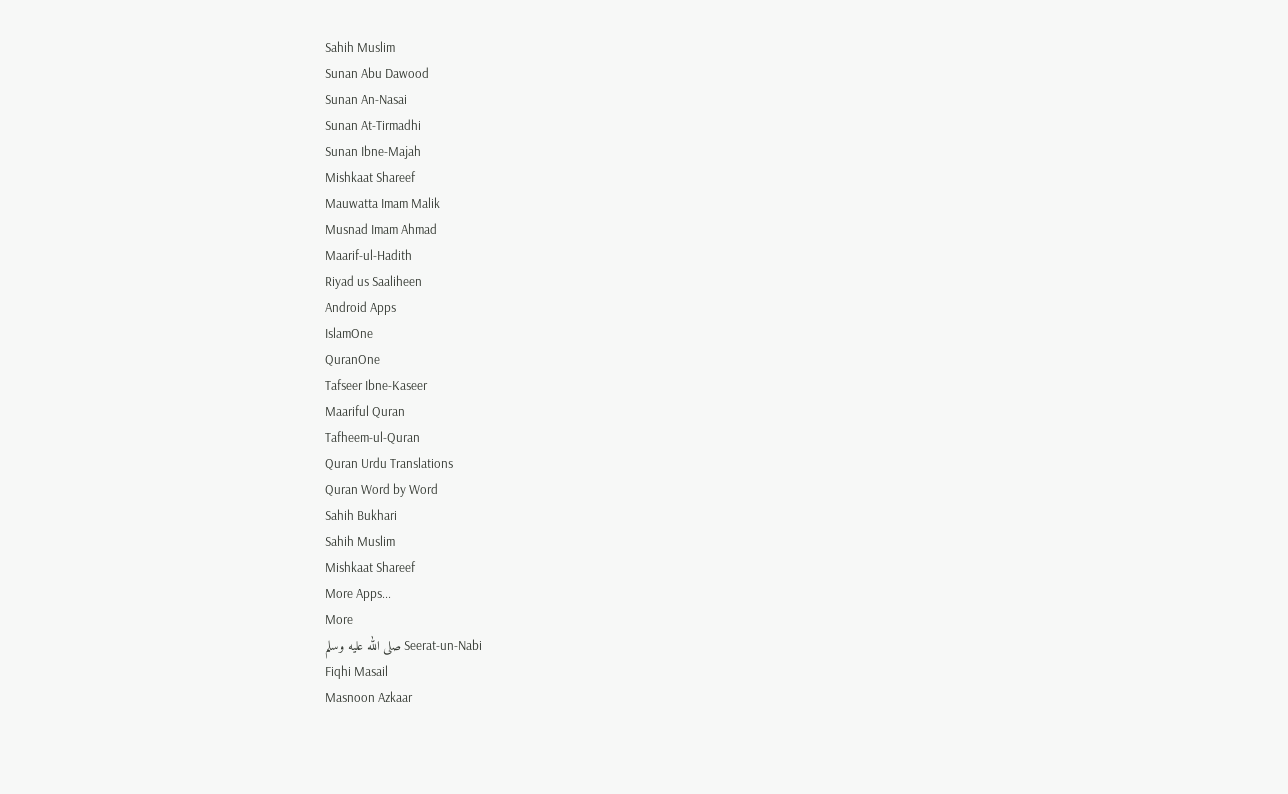Sahih Muslim
Sunan Abu Dawood
Sunan An-Nasai
Sunan At-Tirmadhi
Sunan Ibne-Majah
Mishkaat Shareef
Mauwatta Imam Malik
Musnad Imam Ahmad
Maarif-ul-Hadith
Riyad us Saaliheen
Android Apps
IslamOne
QuranOne
Tafseer Ibne-Kaseer
Maariful Quran
Tafheem-ul-Quran
Quran Urdu Translations
Quran Word by Word
Sahih Bukhari
Sahih Muslim
Mishkaat Shareef
More Apps...
More
Seerat-un-Nabi صلى الله عليه وسلم
Fiqhi Masail
Masnoon Azkaar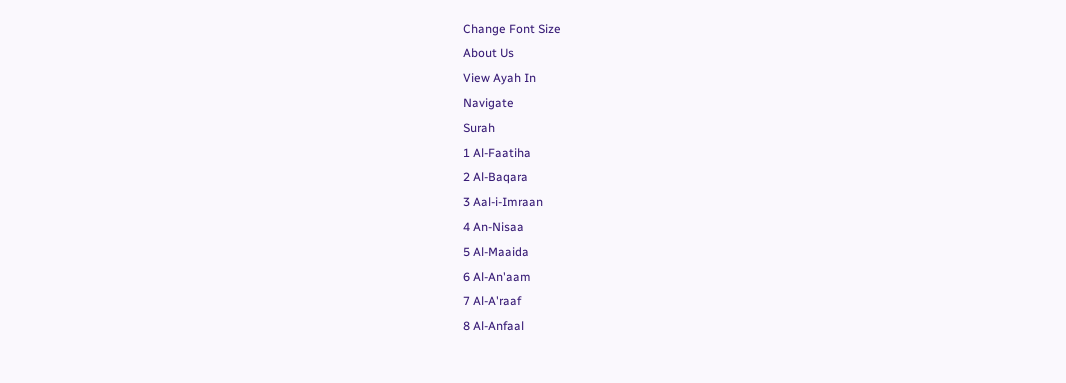Change Font Size
About Us
View Ayah In
Navigate
Surah
1 Al-Faatiha
2 Al-Baqara
3 Aal-i-Imraan
4 An-Nisaa
5 Al-Maaida
6 Al-An'aam
7 Al-A'raaf
8 Al-Anfaal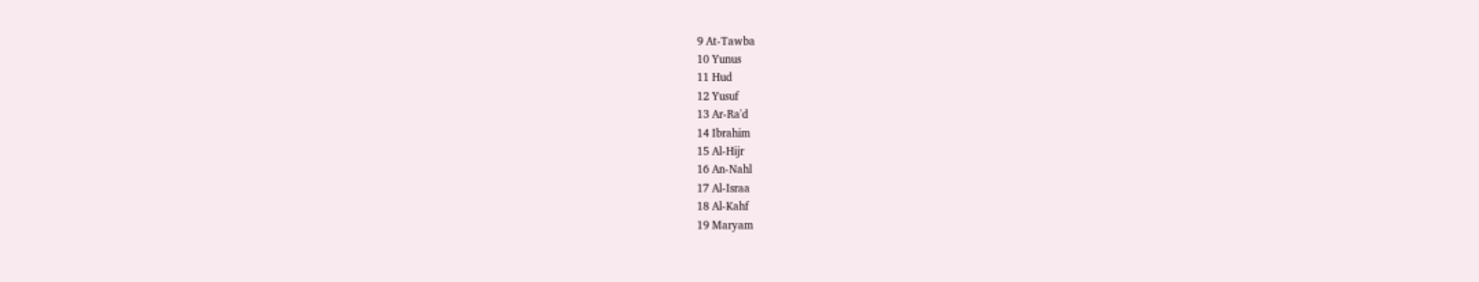9 At-Tawba
10 Yunus
11 Hud
12 Yusuf
13 Ar-Ra'd
14 Ibrahim
15 Al-Hijr
16 An-Nahl
17 Al-Israa
18 Al-Kahf
19 Maryam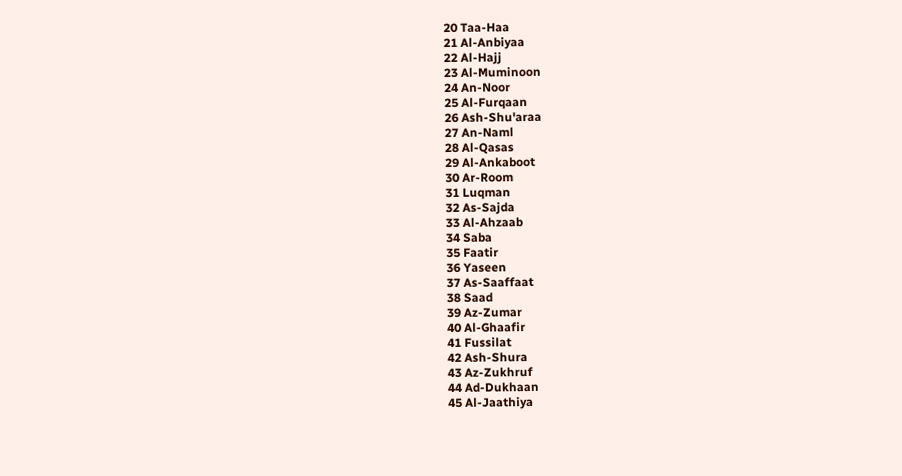20 Taa-Haa
21 Al-Anbiyaa
22 Al-Hajj
23 Al-Muminoon
24 An-Noor
25 Al-Furqaan
26 Ash-Shu'araa
27 An-Naml
28 Al-Qasas
29 Al-Ankaboot
30 Ar-Room
31 Luqman
32 As-Sajda
33 Al-Ahzaab
34 Saba
35 Faatir
36 Yaseen
37 As-Saaffaat
38 Saad
39 Az-Zumar
40 Al-Ghaafir
41 Fussilat
42 Ash-Shura
43 Az-Zukhruf
44 Ad-Dukhaan
45 Al-Jaathiya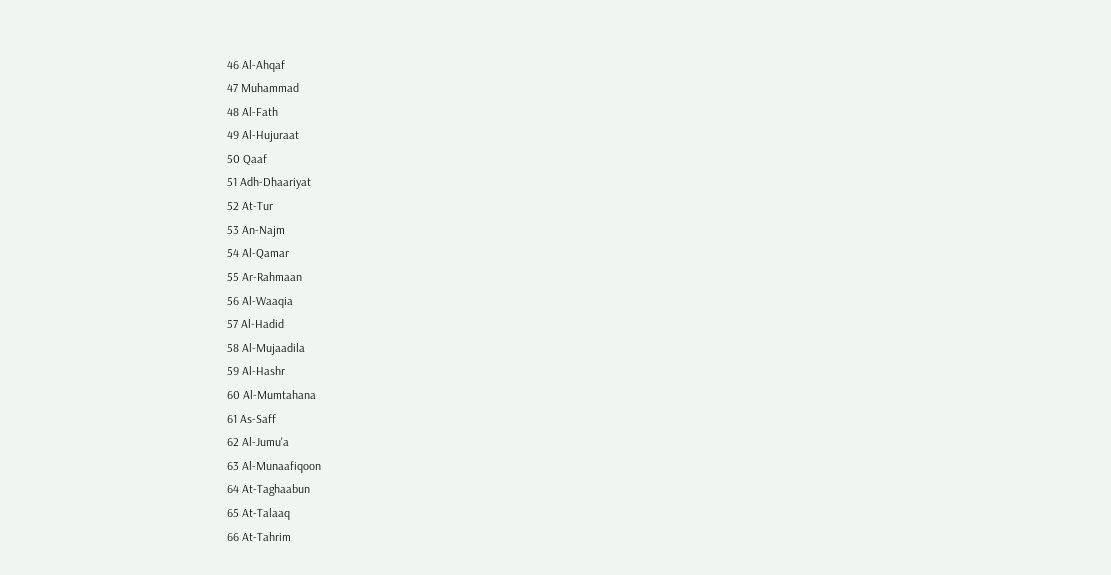46 Al-Ahqaf
47 Muhammad
48 Al-Fath
49 Al-Hujuraat
50 Qaaf
51 Adh-Dhaariyat
52 At-Tur
53 An-Najm
54 Al-Qamar
55 Ar-Rahmaan
56 Al-Waaqia
57 Al-Hadid
58 Al-Mujaadila
59 Al-Hashr
60 Al-Mumtahana
61 As-Saff
62 Al-Jumu'a
63 Al-Munaafiqoon
64 At-Taghaabun
65 At-Talaaq
66 At-Tahrim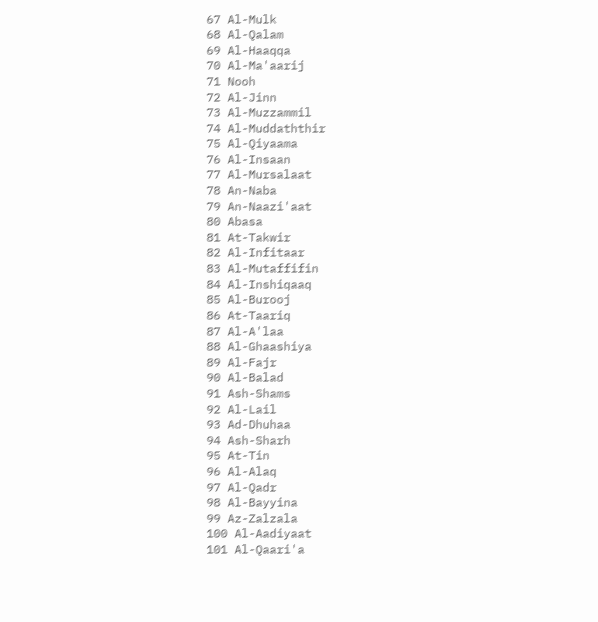67 Al-Mulk
68 Al-Qalam
69 Al-Haaqqa
70 Al-Ma'aarij
71 Nooh
72 Al-Jinn
73 Al-Muzzammil
74 Al-Muddaththir
75 Al-Qiyaama
76 Al-Insaan
77 Al-Mursalaat
78 An-Naba
79 An-Naazi'aat
80 Abasa
81 At-Takwir
82 Al-Infitaar
83 Al-Mutaffifin
84 Al-Inshiqaaq
85 Al-Burooj
86 At-Taariq
87 Al-A'laa
88 Al-Ghaashiya
89 Al-Fajr
90 Al-Balad
91 Ash-Shams
92 Al-Lail
93 Ad-Dhuhaa
94 Ash-Sharh
95 At-Tin
96 Al-Alaq
97 Al-Qadr
98 Al-Bayyina
99 Az-Zalzala
100 Al-Aadiyaat
101 Al-Qaari'a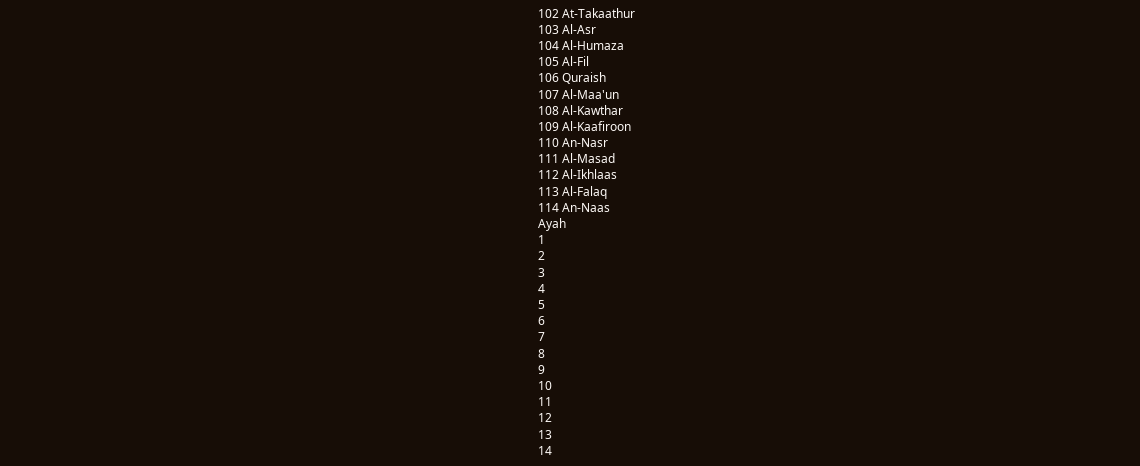102 At-Takaathur
103 Al-Asr
104 Al-Humaza
105 Al-Fil
106 Quraish
107 Al-Maa'un
108 Al-Kawthar
109 Al-Kaafiroon
110 An-Nasr
111 Al-Masad
112 Al-Ikhlaas
113 Al-Falaq
114 An-Naas
Ayah
1
2
3
4
5
6
7
8
9
10
11
12
13
14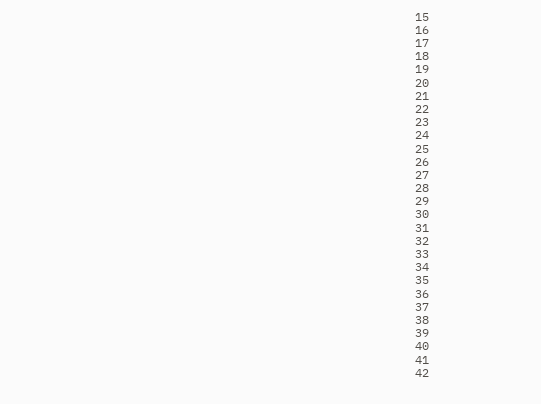15
16
17
18
19
20
21
22
23
24
25
26
27
28
29
30
31
32
33
34
35
36
37
38
39
40
41
42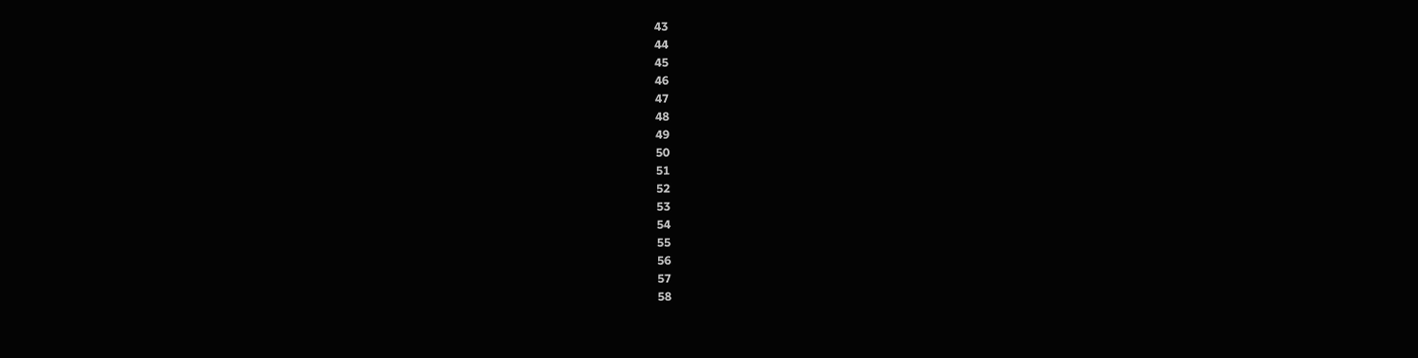43
44
45
46
47
48
49
50
51
52
53
54
55
56
57
58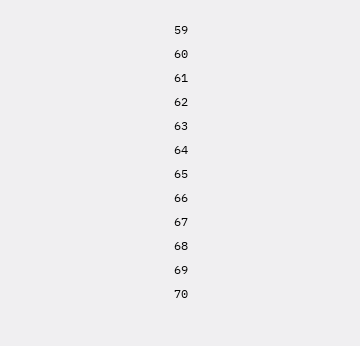59
60
61
62
63
64
65
66
67
68
69
70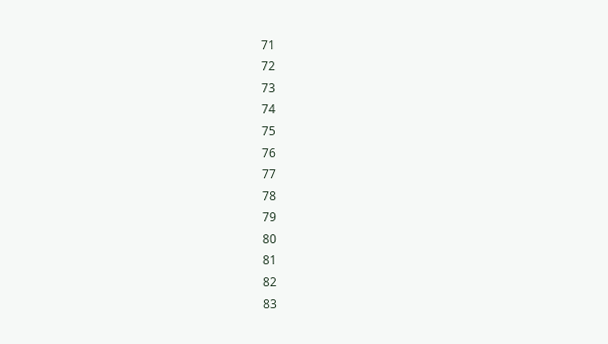71
72
73
74
75
76
77
78
79
80
81
82
83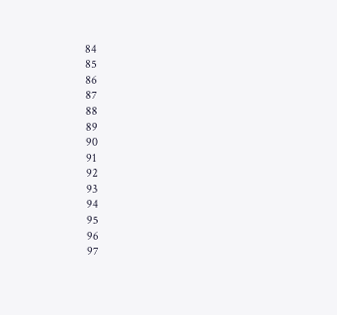84
85
86
87
88
89
90
91
92
93
94
95
96
97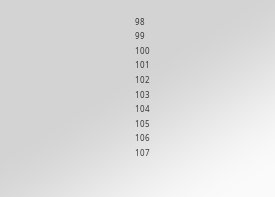98
99
100
101
102
103
104
105
106
107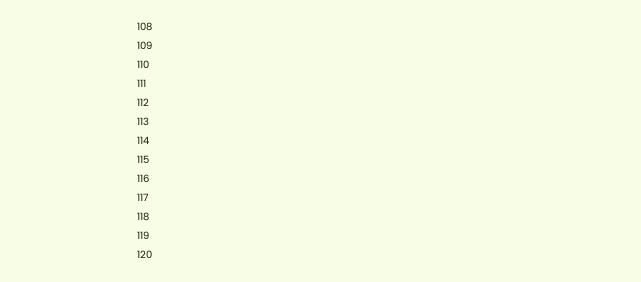108
109
110
111
112
113
114
115
116
117
118
119
120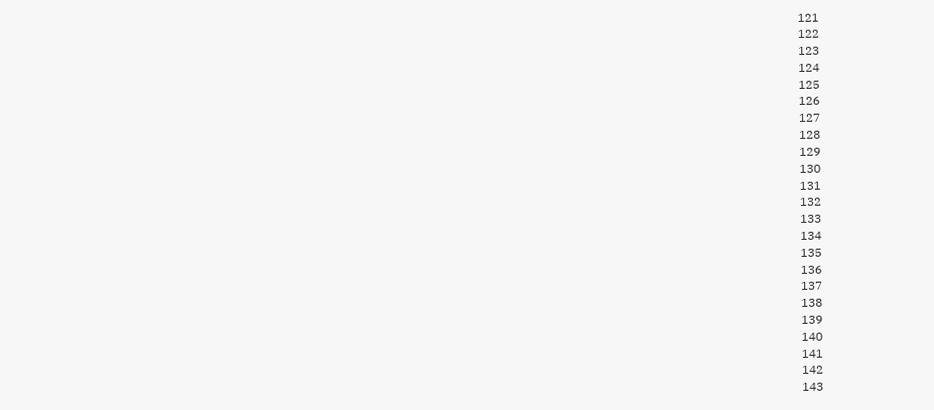121
122
123
124
125
126
127
128
129
130
131
132
133
134
135
136
137
138
139
140
141
142
143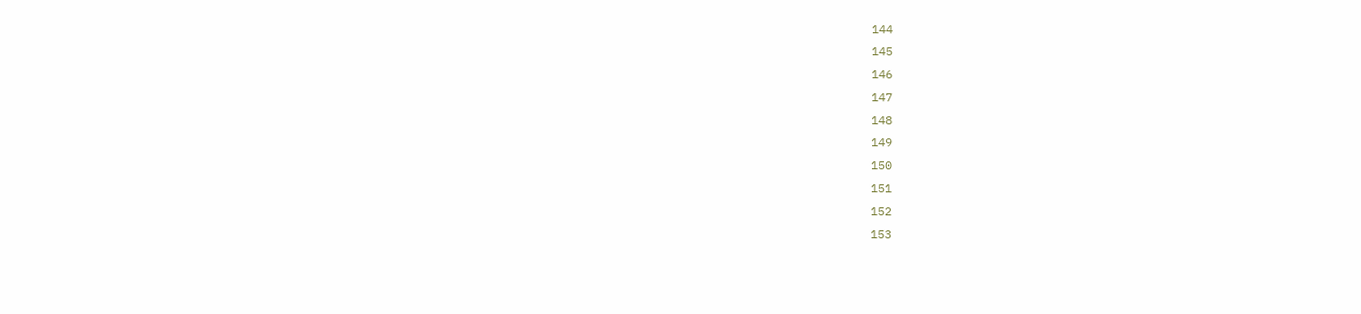144
145
146
147
148
149
150
151
152
153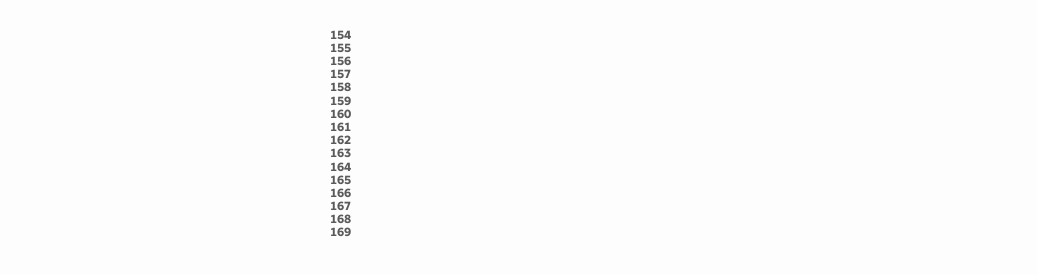154
155
156
157
158
159
160
161
162
163
164
165
166
167
168
169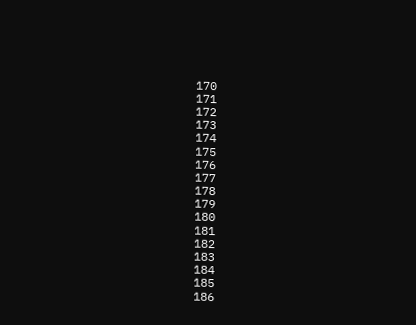170
171
172
173
174
175
176
177
178
179
180
181
182
183
184
185
186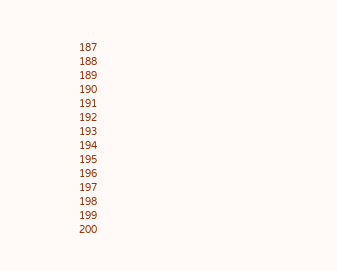187
188
189
190
191
192
193
194
195
196
197
198
199
200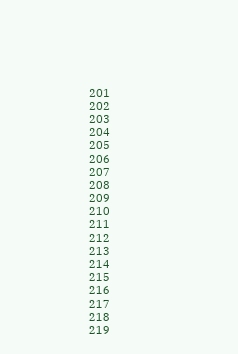201
202
203
204
205
206
207
208
209
210
211
212
213
214
215
216
217
218
219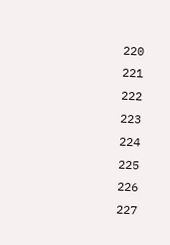220
221
222
223
224
225
226
227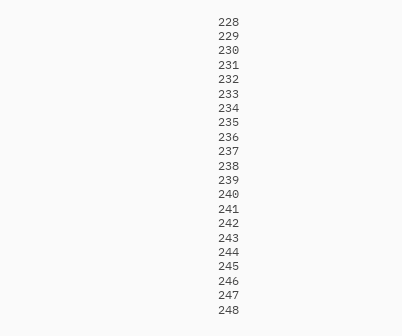228
229
230
231
232
233
234
235
236
237
238
239
240
241
242
243
244
245
246
247
248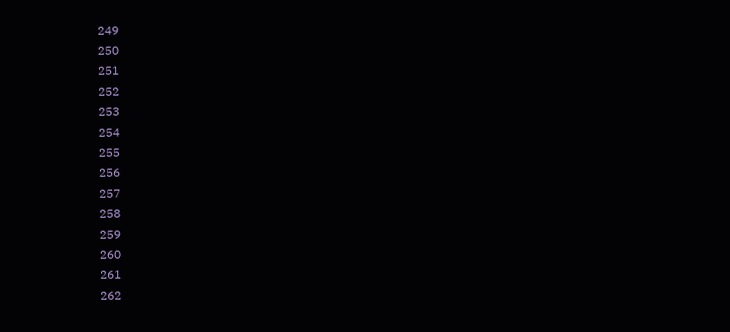249
250
251
252
253
254
255
256
257
258
259
260
261
262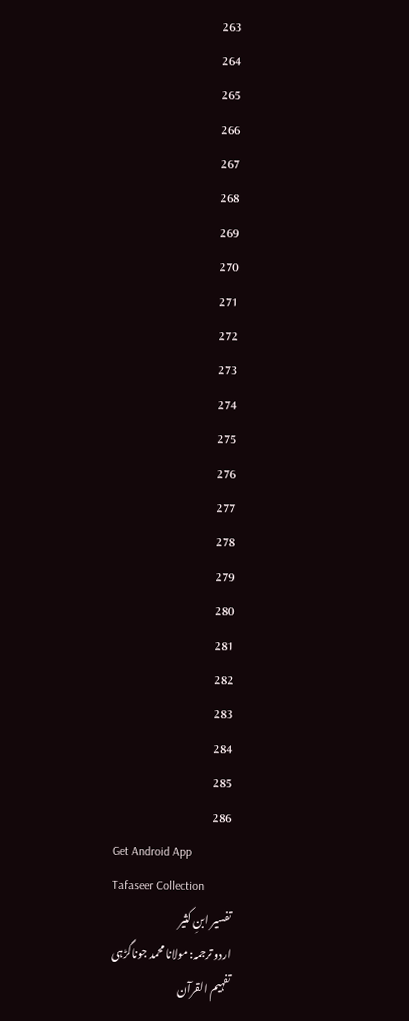263
264
265
266
267
268
269
270
271
272
273
274
275
276
277
278
279
280
281
282
283
284
285
286
Get Android App
Tafaseer Collection
تفسیر ابنِ کثیر
اردو ترجمہ: مولانا محمد جوناگڑہی
تفہیم القرآن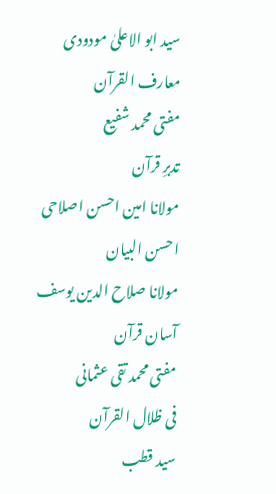سید ابو الاعلیٰ مودودی
معارف القرآن
مفتی محمد شفیع
تدبرِ قرآن
مولانا امین احسن اصلاحی
احسن البیان
مولانا صلاح الدین یوسف
آسان قرآن
مفتی محمد تقی عثمانی
فی ظلال القرآن
سید قطب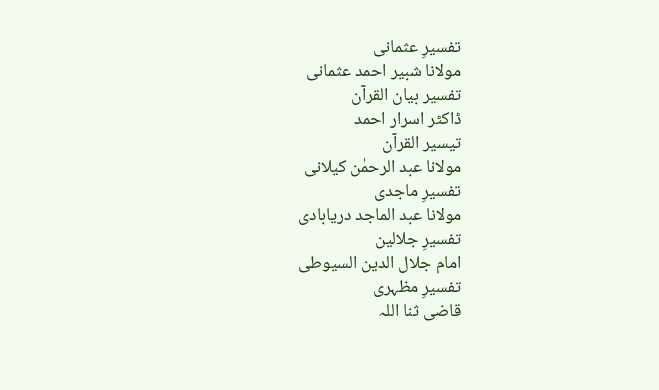تفسیرِ عثمانی
مولانا شبیر احمد عثمانی
تفسیر بیان القرآن
ڈاکٹر اسرار احمد
تیسیر القرآن
مولانا عبد الرحمٰن کیلانی
تفسیرِ ماجدی
مولانا عبد الماجد دریابادی
تفسیرِ جلالین
امام جلال الدین السیوطی
تفسیرِ مظہری
قاضی ثنا اللہ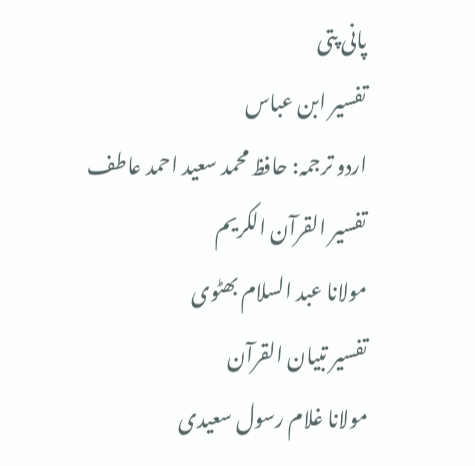پانی پتی
تفسیر ابن عباس
اردو ترجمہ: حافظ محمد سعید احمد عاطف
تفسیر القرآن الکریم
مولانا عبد السلام بھٹوی
تفسیر تبیان القرآن
مولانا غلام رسول سعیدی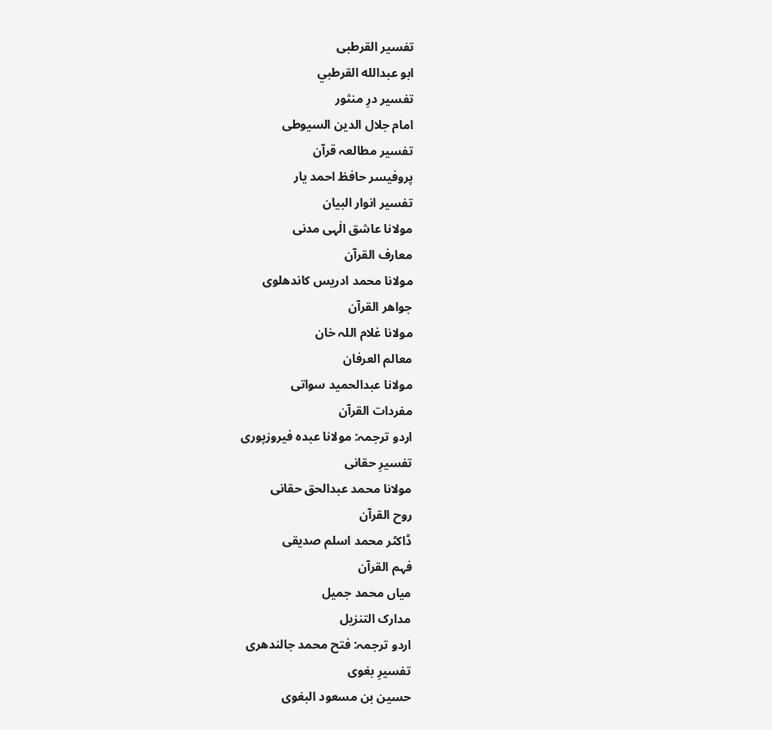تفسیر القرطبی
ابو عبدالله القرطبي
تفسیر درِ منثور
امام جلال الدین السیوطی
تفسیر مطالعہ قرآن
پروفیسر حافظ احمد یار
تفسیر انوار البیان
مولانا عاشق الٰہی مدنی
معارف القرآن
مولانا محمد ادریس کاندھلوی
جواھر القرآن
مولانا غلام اللہ خان
معالم العرفان
مولانا عبدالحمید سواتی
مفردات القرآن
اردو ترجمہ: مولانا عبدہ فیروزپوری
تفسیرِ حقانی
مولانا محمد عبدالحق حقانی
روح القرآن
ڈاکٹر محمد اسلم صدیقی
فہم القرآن
میاں محمد جمیل
مدارک التنزیل
اردو ترجمہ: فتح محمد جالندھری
تفسیرِ بغوی
حسین بن مسعود البغوی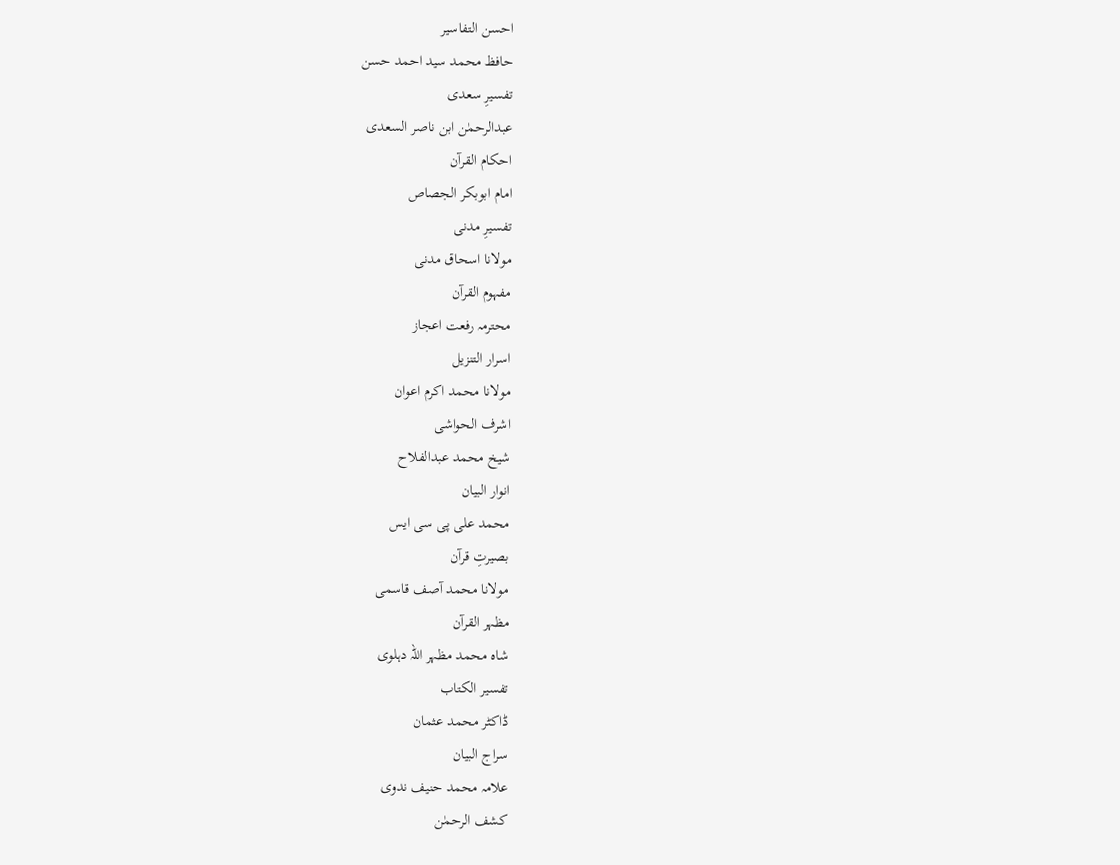احسن التفاسیر
حافظ محمد سید احمد حسن
تفسیرِ سعدی
عبدالرحمٰن ابن ناصر السعدی
احکام القرآن
امام ابوبکر الجصاص
تفسیرِ مدنی
مولانا اسحاق مدنی
مفہوم القرآن
محترمہ رفعت اعجاز
اسرار التنزیل
مولانا محمد اکرم اعوان
اشرف الحواشی
شیخ محمد عبدالفلاح
انوار البیان
محمد علی پی سی ایس
بصیرتِ قرآن
مولانا محمد آصف قاسمی
مظہر القرآن
شاہ محمد مظہر اللہ دہلوی
تفسیر الکتاب
ڈاکٹر محمد عثمان
سراج البیان
علامہ محمد حنیف ندوی
کشف الرحمٰن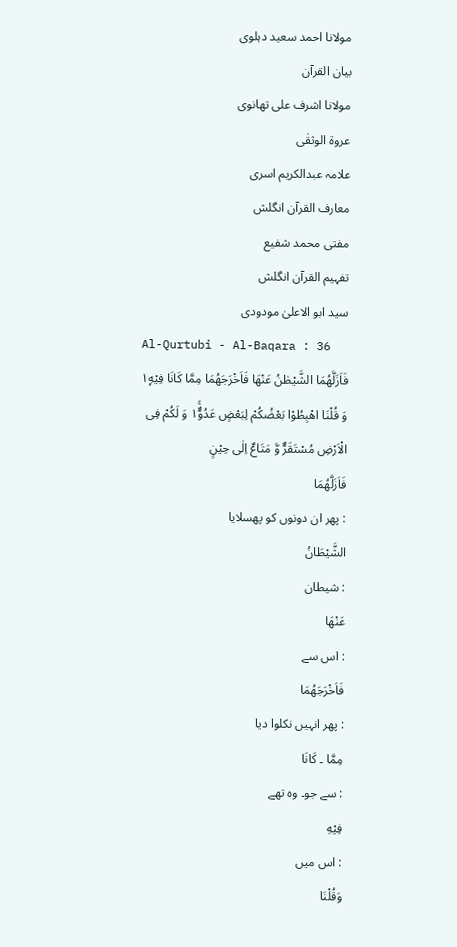مولانا احمد سعید دہلوی
بیان القرآن
مولانا اشرف علی تھانوی
عروۃ الوثقٰی
علامہ عبدالکریم اسری
معارف القرآن انگلش
مفتی محمد شفیع
تفہیم القرآن انگلش
سید ابو الاعلیٰ مودودی
Al-Qurtubi - Al-Baqara : 36
فَاَزَلَّهُمَا الشَّیْطٰنُ عَنْهَا فَاَخْرَجَهُمَا مِمَّا كَانَا فِیْهِ١۪ وَ قُلْنَا اهْبِطُوْا بَعْضُكُمْ لِبَعْضٍ عَدُوٌّ١ۚ وَ لَكُمْ فِی الْاَرْضِ مُسْتَقَرٌّ وَّ مَتَاعٌ اِلٰى حِیْنٍ
فَاَزَلَّهُمَا
: پھر ان دونوں کو پھسلایا
الشَّيْطَانُ
: شیطان
عَنْهَا
: اس سے
فَاَخْرَجَهُمَا
: پھر انہیں نکلوا دیا
مِمَّا ۔ کَانَا
: سے جو۔ وہ تھے
فِیْهِ
: اس میں
وَقُلْنَا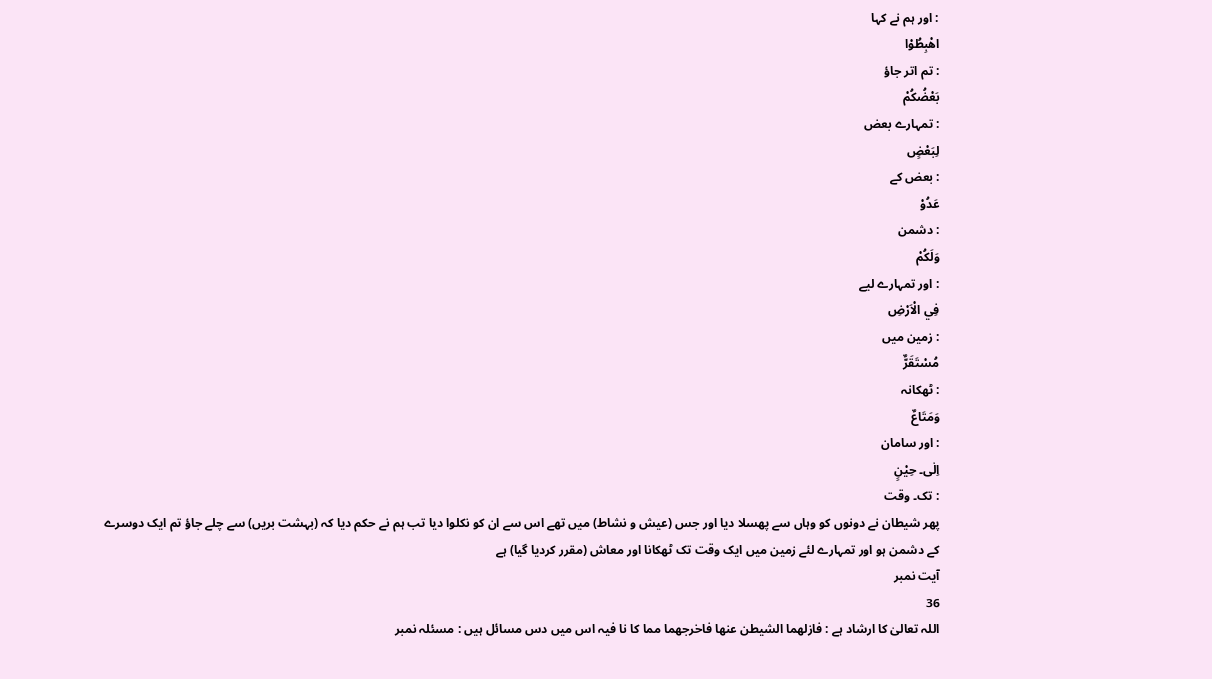: اور ہم نے کہا
اهْبِطُوْا
: تم اتر جاؤ
بَعْضُكُمْ
: تمہارے بعض
لِبَعْضٍ
: بعض کے
عَدُوْ
: دشمن
وَلَكُمْ
: اور تمہارے لیے
فِي الْاَرْضِ
: زمین میں
مُسْتَقَرٌّ
: ٹھکانہ
وَمَتَاعٌ
: اور سامان
اِلٰى۔ حِیْنٍ
: تک۔ وقت
پھر شیطان نے دونوں کو وہاں سے پھسلا دیا اور جس (عیش و نشاط) میں تھے اس سے ان کو نکلوا دیا تب ہم نے حکم دیا کہ (بہشت بریں) سے چلے جاؤ تم ایک دوسرے کے دشمن ہو اور تمہارے لئے زمین میں ایک وقت تک ٹھکانا اور معاش (مقرر کردیا گیا) ہے
آیت نمبر
36
اللہ تعالیٰ کا ارشاد ہے : فازلھما الشیطن عنھا فاخرجھما مما کا نا فیہ اس میں دس مسائل ہیں : مسئلہ نمبر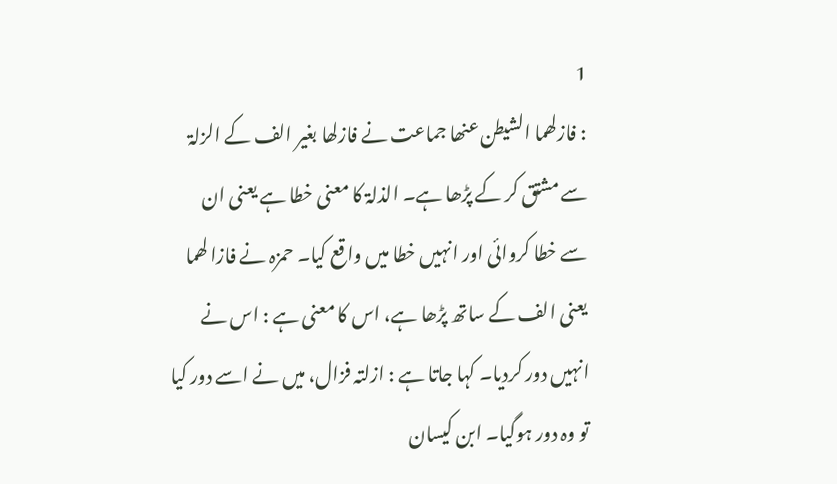1
: فازلھما الشیطن عنھا جماعت نے فازلھا بغیر الف کے الزلۃ سے مشتق کر کے پڑھا ہے۔ الذلۃ کا معنی خطا ہے یعنی ان سے خطا کروائی اور انہیں خطا میں واقع کیا۔ حمزہ نے فازا لھما یعنی الف کے ساتھ پڑھا ہے، اس کا معنی ہے : اس نے انہیں دور کردیا۔ کہا جاتا ہے : ازلتہ فزال، میں نے اسے دور کیا تو وہ دور ہوگیا۔ ابن کیسان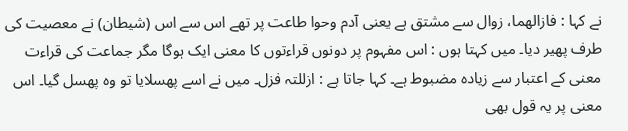نے کہا : فازالھما، زوال سے مشتق ہے یعنی آدم وحوا طاعت پر تھے اس سے اس (شیطان) نے معصیت کی طرف پھیر دیا۔ میں کہتا ہوں : اس مفہوم پر دونوں قراءتوں کا معنی ایک ہوگا مگر جماعت کی قراءت معنی کے اعتبار سے زیادہ مضبوط ہے۔ کہا جاتا ہے : ازللتہ فزل۔ میں نے اسے پھسلایا تو وہ پھسل گیا۔ اس معنی پر یہ قول بھی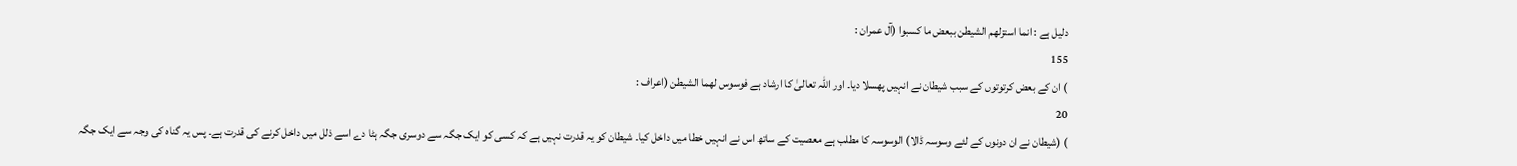دلیل ہے : انما استزلھم الشیطن ببعض ما کسبوا (آل عمران :
155
) ان کے بعض کرتوتوں کے سبب شیطان نے انہیں پھسلا دیا۔ اور اللہ تعالیٰ کا ارشاد ہے فوسوس لھما الشیطن (اعراف :
20
) (شیطان نے ان دونوں کے لئے وسوسہ ڈالا) الوسوسہ کا مطلب ہے معصیت کے ساتھ اس نے انہیں خطا میں داخل کیا۔ شیطان کو یہ قدرت نہیں ہے کہ کسی کو ایک جگہ سے دوسری جگہ ہٹا دے اسے ذلل میں داخل کرنے کی قدرت ہے۔ پس یہ گناہ کی وجہ سے ایک جگہ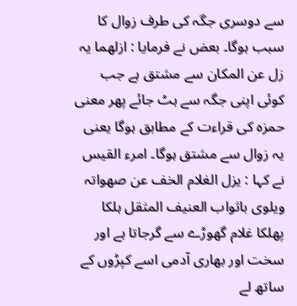سے دوسری جگہ کی طرف زوال کا سبب ہوگا۔ بعض نے فرمایا : ازلھما یہ زل عن المکان سے مشتق ہے جب کوئی اپنی جگہ سے ہٹ جائے پھر معنی حمزہ کی قراءت کے مطابق ہوگا یعنی یہ زوال سے مشتق ہوگا۔ امرء القیس نے کہا : یزل الغلام الخف عن صھواتہ ویلوی باثواب العنیف المثقل ہلکا پھلکا غلام گھوڑے سے گرجاتا ہے اور سخت اور بھاری آدمی اسے کپڑوں کے ساتھ لے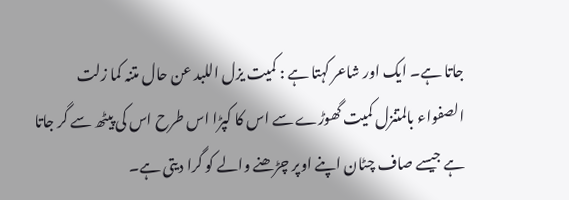جاتا ہے۔ ایک اور شاعر کہتا ہے : کمیت یزل اللبد عن حال متنہ کما زلت الصفواء بالمتنزل کمیت گھوڑے سے اس کا کپڑا اس طرح اس کی پیٹھ سے گر جاتا ہے جیسے صاف چٹان اپنے اوپر چڑھنے والے کو گرا دیتی ہے۔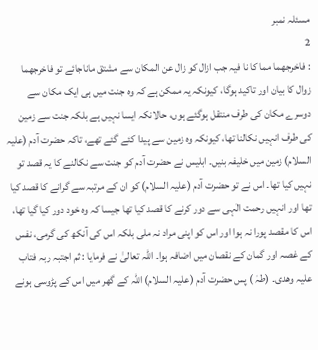مسئلہ نمبر
2
: فاخرجھما مما کا نا فیہ جب ازال کو زال عن المکان سے مشتق ماناجائے تو فاخرجھما زوال کا بیان اور تاکید ہوگا، کیونکہ یہ ممکن ہے کہ وہ جنت میں ہی ایک مکان سے دوسرے مکان کی طرف منتقل ہوگئے ہوں، حالانکہ ایسا نہیں ہے بلکہ جنت سے زمین کی طرف انہیں نکالنا تھا، کیونکہ وہ زمین سے پیدا کئے گئے تھے، تاکہ حضرت آدم (علیہ السلام) زمین میں خلیفہ بنیں۔ ابلیس نے حضرت آدم کو جنت سے نکالنے کا یہ قصد تو نہیں کیا تھا۔ اس نے تو حضرت آدم (علیہ السلام) کو ان کے مرتبہ سے گرانے کا قصد کیا تھا اور انہیں رحمت الٰہی سے دور کرنے کا قصد کیا تھا جیسا کہ وہ خود دور کیا گیا تھا، اس کا مقصد پورا نہ ہوا اور اس کو اپنی مراد نہ ملی بلکہ اس کی آنکھ کی گرمی، نفس کے غصہ اور گمان کے نقصان میں اضافہ ہوا۔ اللہ تعالیٰ نے فرمایا : ثم اجتبہ ربہ فتاب علیہ وھدی۔ (طہٰ ) پس حضرت آدم (علیہ السلام) اللہ کے گھر میں اس کے پڑوسی ہونے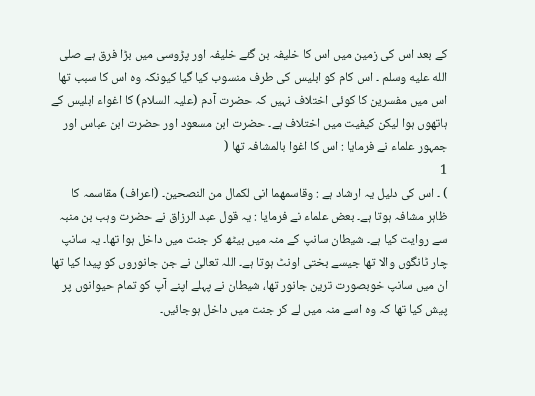کے بعد اس کی زمین میں اس کا خلیفہ بن گئے خلیفہ اور پڑوسی میں بڑا فرق ہے صلى الله عليه وسلم ۔ اس کام کو ابلیس کی طرف منسوب کیا گیا کیونکہ وہ اس کا سبب تھا اس میں مفسرین کا کوئی اختلاف نہیں کہ حضرت آدم (علیہ السلام) کا اغواء ابلیس کے ہاتھوں ہوا لیکن کیفیت میں اختلاف ہے۔ حضرت ابن مسعود اور حضرت ابن عباس اور جمہور علماء نے فرمایا : اس کا اغوا بالمشافہ تھا (
1
) ۔ اس کی دلیل یہ ارشاد ہے : وقاسمھما انی لکمال من النصحین۔ (اعراف) مقاسمہ کا ظاہر مشافہ ہوتا ہے۔ بعض علماء نے فرمایا : یہ قول عبد الرزاق نے حضرت وہب بن منبہ سے روایت کیا ہے۔ شیطان سانپ کے منہ میں بیٹھ کر جنت میں داخل ہوا تھا۔ یہ سانپ چار ٹانگوں والا تھا جیسے بختی اونٹ ہوتا ہے۔ اللہ تعالیٰ نے جن جانوروں کو پیدا کیا تھا ان میں سانپ خوبصورت ترین جانور تھا، شیطان نے پہلے اپنے آپ کو تمام حیوانوں پر پیش کیا تھا کہ وہ اسے منہ میں لے کر جنت میں داخل ہوجائیں۔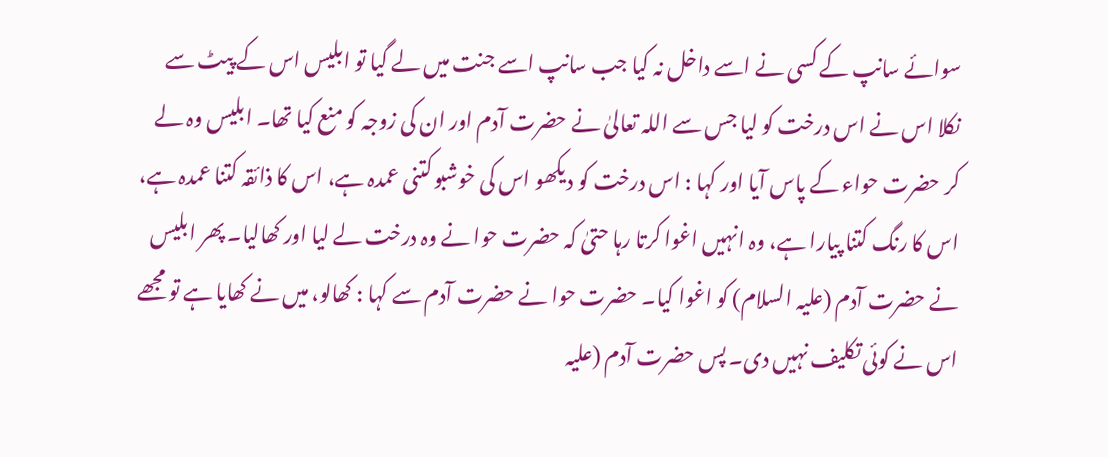سوائے سانپ کے کسی نے اسے داخل نہ کیا جب سانپ اسے جنت میں لے گیا تو ابلیس اس کے پیٹ سے نکلا اس نے اس درخت کو لیا جس سے اللہ تعالیٰ نے حضرت آدم اور ان کی زوجہ کو منع کیا تھا۔ ابلیس وہ لے کر حضرت حواء کے پاس آیا اور کہا : اس درخت کو دیکھو اس کی خوشبو کتنی عمدہ ہے، اس کا ذائقہ کتنا عمدہ ہے، اس کا رنگ کتنا پیارا ہے، وہ انہیں اغوا کرتا رہا حتیٰ کہ حضرت حوا نے وہ درخت لے لیا اور کھالیا۔ پھر ابلیس نے حضرت آدم (علیہ السلام) کو اغوا کیا۔ حضرت حوا نے حضرت آدم سے کہا : کھالو، میں نے کھایا ہے تو مجھے اس نے کوئی تکلیف نہیں دی۔ پس حضرت آدم (علیہ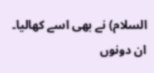السلام) نے بھی اسے کھالیا۔ ان دونوں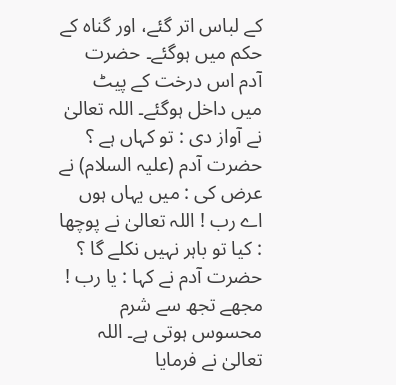کے لباس اتر گئے، اور گناہ کے حکم میں ہوگئے۔ حضرت آدم اس درخت کے پیٹ میں داخل ہوگئے۔ اللہ تعالیٰ نے آواز دی : تو کہاں ہے ؟ حضرت آدم (علیہ السلام) نے عرض کی : میں یہاں ہوں اے رب ! اللہ تعالیٰ نے پوچھا : کیا تو باہر نہیں نکلے گا ؟ حضرت آدم نے کہا : یا رب ! مجھے تجھ سے شرم محسوس ہوتی ہے۔ اللہ تعالیٰ نے فرمایا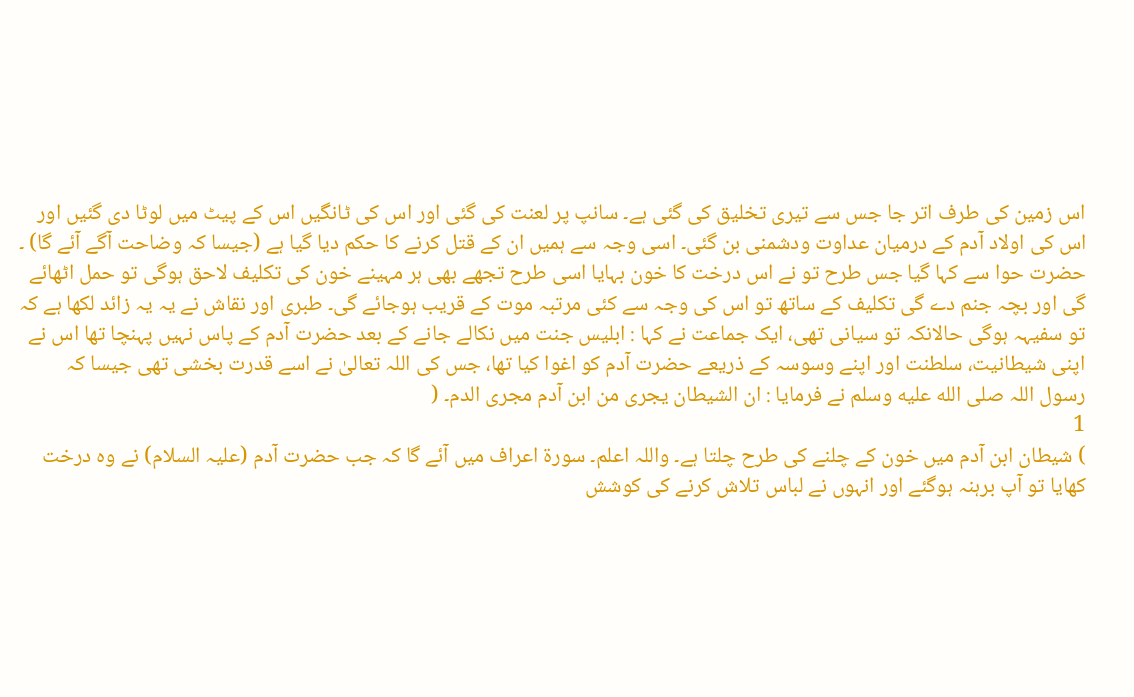اس زمین کی طرف اتر جا جس سے تیری تخلیق کی گئی ہے۔ سانپ پر لعنت کی گئی اور اس کی ٹانگیں اس کے پیٹ میں لوٹا دی گئیں اور اس کی اولاد آدم کے درمیان عداوت ودشمنی بن گئی۔ اسی وجہ سے ہمیں ان کے قتل کرنے کا حکم دیا گیا ہے (جیسا کہ وضاحت آگے آئے گا) ۔ حضرت حوا سے کہا گیا جس طرح تو نے اس درخت کا خون بہایا اسی طرح تجھے بھی ہر مہینے خون کی تکلیف لاحق ہوگی تو حمل اٹھائے گی اور بچہ جنم دے گی تکلیف کے ساتھ تو اس کی وجہ سے کئی مرتبہ موت کے قریب ہوجائے گی۔ طبری اور نقاش نے یہ یہ زائد لکھا ہے کہ تو سفیہہ ہوگی حالانکہ تو سیانی تھی، ایک جماعت نے کہا : ابلیس جنت میں نکالے جانے کے بعد حضرت آدم کے پاس نہیں پہنچا تھا اس نے اپنی شیطانیت، سلطنت اور اپنے وسوسہ کے ذریعے حضرت آدم کو اغوا کیا تھا، جس کی اللہ تعالیٰ نے اسے قدرت بخشی تھی جیسا کہ رسول اللہ صلى الله عليه وسلم نے فرمایا : ان الشیطان یجری من ابن آدم مجری الدم۔ (
1
) شیطان ابن آدم میں خون کے چلنے کی طرح چلتا ہے۔ واللہ اعلم۔ سورة اعراف میں آئے گا کہ جب حضرت آدم (علیہ السلام) نے وہ درخت کھایا تو آپ برہنہ ہوگئے اور انہوں نے لباس تلاش کرنے کی کوشش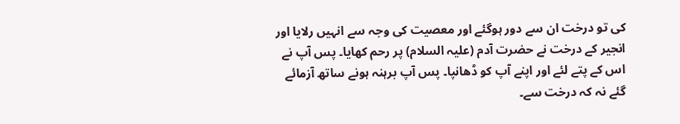کی تو درخت ان سے دور ہوگئے اور معصیت کی وجہ سے انہیں رلایا اور انجیر کے درخت نے حضرت آدم (علیہ السلام) پر رحم کھایا۔ پس آپ نے اس کے پتے لئے اور اپنے آپ کو ڈھانپا۔ پس آپ برہنہ ہونے ساتھ آزمائے گئے نہ کہ درخت سے۔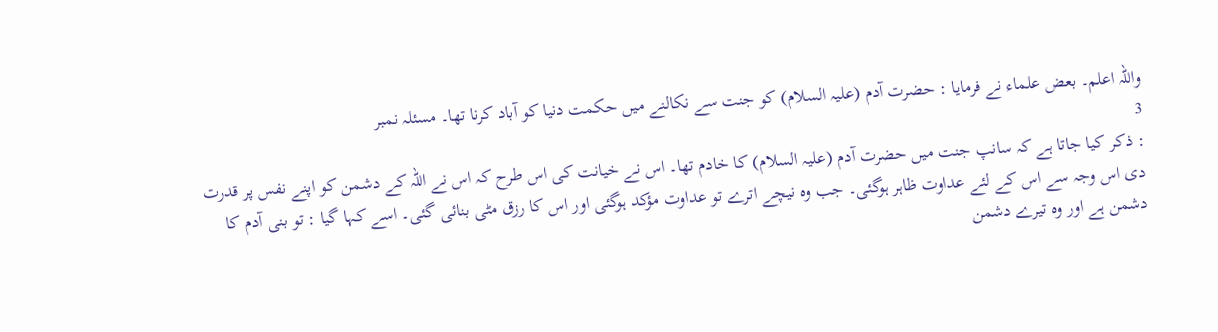واللہ اعلم۔ بعض علماء نے فرمایا : حضرت آدم (علیہ السلام) کو جنت سے نکالنے میں حکمت دنیا کو آباد کرنا تھا۔ مسئلہ نمبر
3
: ذکر کیا جاتا ہے کہ سانپ جنت میں حضرت آدم (علیہ السلام) کا خادم تھا۔ اس نے خیانت کی اس طرح کہ اس نے اللہ کے دشمن کو اپنے نفس پر قدرت دی اس وجہ سے اس کے لئے عداوت ظاہر ہوگئی۔ جب وہ نیچے اترے تو عداوت مؤکد ہوگئی اور اس کا رزق مٹی بنائی گئی۔ اسے کہا گیا : تو بنی آدم کا دشمن ہے اور وہ تیرے دشمن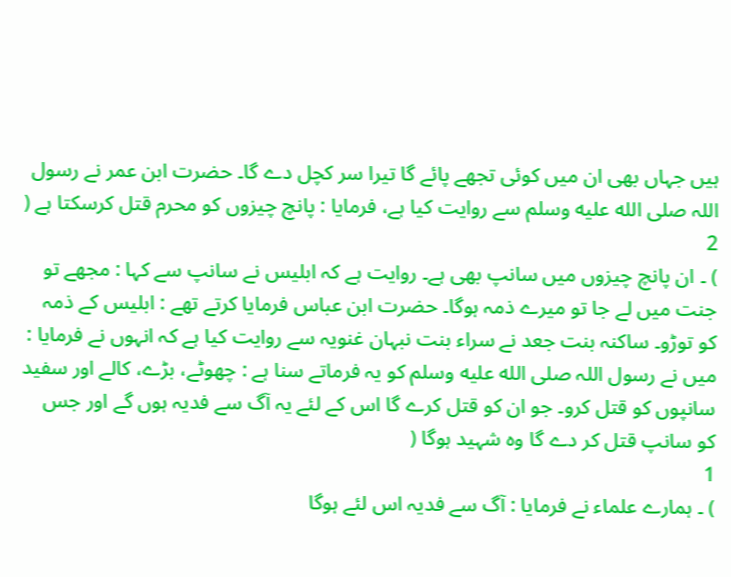ہیں جہاں بھی ان میں کوئی تجھے پائے گا تیرا سر کچل دے گا۔ حضرت ابن عمر نے رسول اللہ صلى الله عليه وسلم سے روایت کیا ہے، فرمایا : پانچ چیزوں کو محرم قتل کرسکتا ہے (
2
) ۔ ان پانچ چیزوں میں سانپ بھی ہے۔ روایت ہے کہ ابلیس نے سانپ سے کہا : مجھے تو جنت میں لے جا تو میرے ذمہ ہوگا۔ حضرت ابن عباس فرمایا کرتے تھے : ابلیس کے ذمہ کو توڑو۔ ساکنہ بنت جعد نے سراء بنت نبہان غنویہ سے روایت کیا ہے کہ انہوں نے فرمایا : میں نے رسول اللہ صلى الله عليه وسلم کو یہ فرماتے سنا ہے : چھوٹے، بڑے، کالے اور سفید سانپوں کو قتل کرو۔ جو ان کو قتل کرے گا اس کے لئے یہ آگ سے فدیہ ہوں گے اور جس کو سانپ قتل کر دے گا وہ شہید ہوگا (
1
) ۔ ہمارے علماء نے فرمایا : آگ سے فدیہ اس لئے ہوگا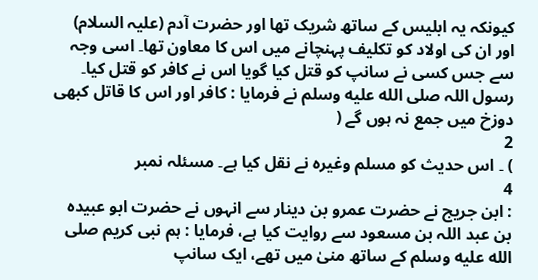کیونکہ یہ ابلیس کے ساتھ شریک تھا اور حضرت آدم (علیہ السلام) اور ان کی اولاد کو تکلیف پہنچانے میں اس کا معاون تھا۔ اسی وجہ سے جس کسی نے سانپ کو قتل کیا گویا اس نے کافر کو قتل کیا۔ رسول اللہ صلى الله عليه وسلم نے فرمایا : کافر اور اس کا قاتل کبھی دوزخ میں جمع نہ ہوں گے (
2
) ۔ اس حدیث کو مسلم وغیرہ نے نقل کیا ہے۔ مسئلہ نمبر
4
: ابن جریج نے حضرت عمرو بن دینار سے انہوں نے حضرت ابو عبیدہ بن عبد اللہ بن مسعود سے روایت کیا ہے، فرمایا : ہم نبی کریم صلى الله عليه وسلم کے ساتھ منیٰ میں تھے، ایک سانپ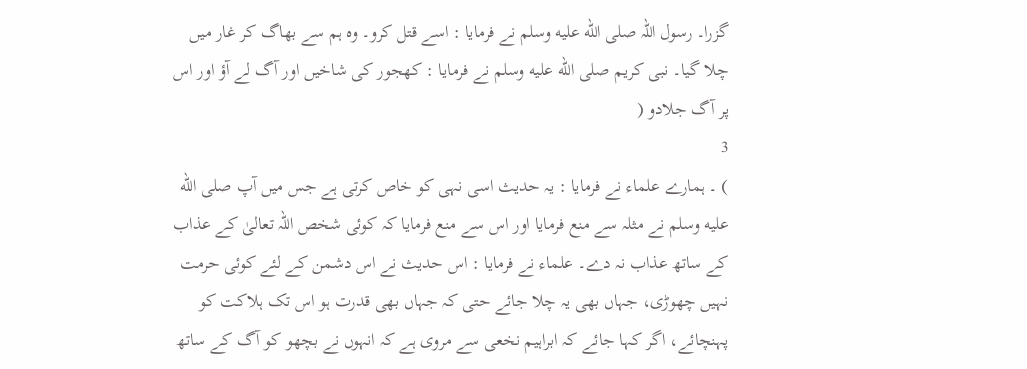گزرا۔ رسول اللہ صلى الله عليه وسلم نے فرمایا : اسے قتل کرو۔ وہ ہم سے بھاگ کر غار میں چلا گیا۔ نبی کریم صلى الله عليه وسلم نے فرمایا : کھجور کی شاخیں اور آگ لے آؤ اور اس پر آگ جلادو (
3
) ۔ ہمارے علماء نے فرمایا : یہ حدیث اسی نہی کو خاص کرتی ہے جس میں آپ صلى الله عليه وسلم نے مثلہ سے منع فرمایا اور اس سے منع فرمایا کہ کوئی شخص اللہ تعالیٰ کے عذاب کے ساتھ عذاب نہ دے۔ علماء نے فرمایا : اس حدیث نے اس دشمن کے لئے کوئی حرمت نہیں چھوڑی، جہاں بھی یہ چلا جائے حتی کہ جہاں بھی قدرت ہو اس تک ہلاکت کو پہنچائے، اگر کہا جائے کہ ابراہیم نخعی سے مروی ہے کہ انہوں نے بچھو کو آگ کے ساتھ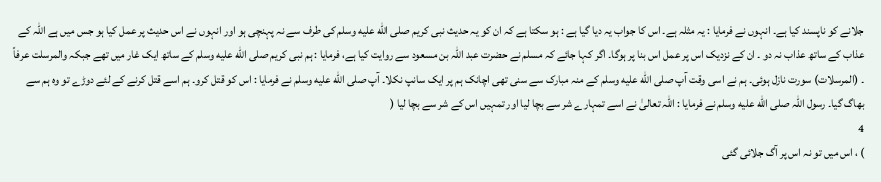جلانے کو ناپسند کیا ہے۔ انہوں نے فرمایا : یہ مثلہ ہے۔ اس کا جواب یہ دیا گیا ہے : ہو سکتا ہے کہ ان کو یہ حدیث نبی کریم صلى الله عليه وسلم کی طرف سے نہ پہنچی ہو اور انہوں نے اس حدیث پر عمل کیا ہو جس میں ہے اللہ کے عذاب کے ساتھ عذاب نہ دو ۔ ان کے نزدیک اس پر عمل اس بنا پر ہوگا۔ اگر کہا جائے کہ مسلم نے حضرت عبد اللہ بن مسعود سے روایت کیا ہے، فرمایا : ہم نبی کریم صلى الله عليه وسلم کے ساتھ ایک غار میں تھے جبکہ والمرسلت عرفاً ۔ (المرسلات) سورت نازل ہوئی۔ ہم نے اسی وقت آپ صلى الله عليه وسلم کے منہ مبارک سے سنی تھی اچانک ہم پر ایک سانپ نکلا۔ آپ صلى الله عليه وسلم نے فرمایا : اس کو قتل کرو۔ ہم اسے قتل کرنے کے لئے دوڑے تو وہ ہم سے بھاگ گیا۔ رسول اللہ صلى الله عليه وسلم نے فرمایا : اللہ تعالیٰ نے اسے تمہارے شر سے بچا لیا اور تمہیں اس کے شر سے بچا لیا (
4
) ، اس میں تو نہ اس پر آگ جلائی گئی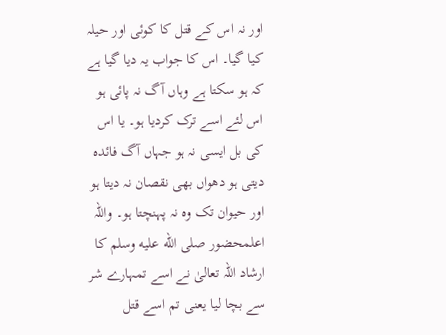اور نہ اس کے قتل کا کوئی اور حیلہ کیا گیا۔ اس کا جواب یہ دیا گیا ہے کہ ہو سکتا ہے وہاں آگ نہ پائی ہو اس لئے اسے ترک کردیا ہو۔ یا اس کی بل ایسی نہ ہو جہاں آگ فائدہ دیتی ہو دھواں بھی نقصان نہ دیتا ہو اور حیوان تک وہ نہ پہنچتا ہو۔ واللہ اعلمحضور صلى الله عليه وسلم کا ارشاد اللہ تعالیٰ نے اسے تمہارے شر سے بچا لیا یعنی تم اسے قتل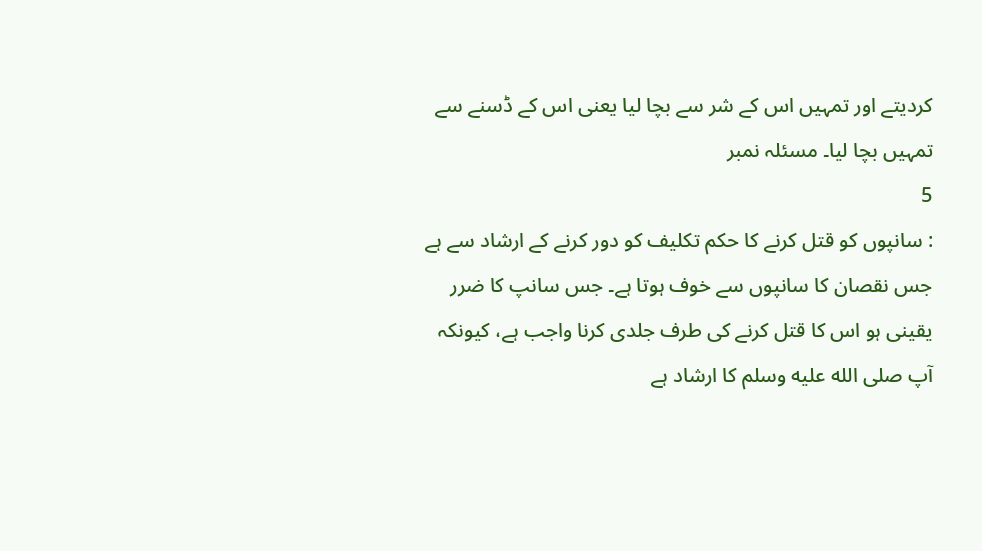کردیتے اور تمہیں اس کے شر سے بچا لیا یعنی اس کے ڈسنے سے تمہیں بچا لیا۔ مسئلہ نمبر
5
: سانپوں کو قتل کرنے کا حکم تکلیف کو دور کرنے کے ارشاد سے ہے جس نقصان کا سانپوں سے خوف ہوتا ہے۔ جس سانپ کا ضرر یقینی ہو اس کا قتل کرنے کی طرف جلدی کرنا واجب ہے، کیونکہ آپ صلى الله عليه وسلم کا ارشاد ہے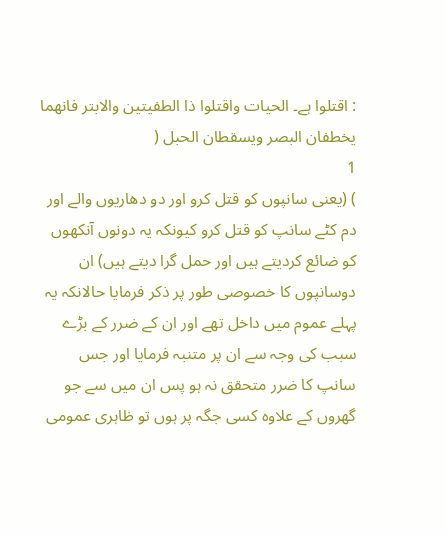: اقتلوا ہے۔ الحیات واقتلوا ذا الطفیتین والابتر فانھما یخطفان البصر ویسقطان الحبل (
1
) (یعنی سانپوں کو قتل کرو اور دو دھاریوں والے اور دم کٹے سانپ کو قتل کرو کیونکہ یہ دونوں آنکھوں کو ضائع کردیتے ہیں اور حمل گرا دیتے ہیں) ان دوسانپوں کا خصوصی طور پر ذکر فرمایا حالانکہ یہ پہلے عموم میں داخل تھے اور ان کے ضرر کے بڑے سبب کی وجہ سے ان پر متنبہ فرمایا اور جس سانپ کا ضرر متحقق نہ ہو پس ان میں سے جو گھروں کے علاوہ کسی جگہ پر ہوں تو ظاہری عمومی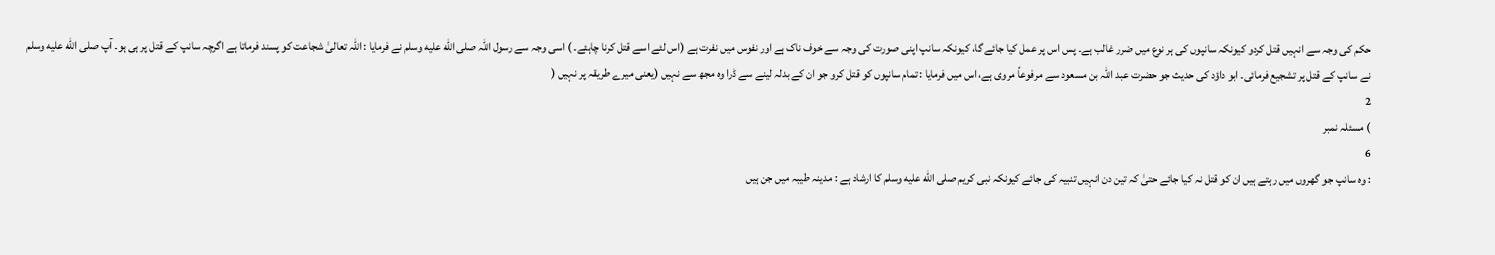حکم کی وجہ سے انہیں قتل کردو کیونکہ سانپوں کی ہر نوع میں ضرر غالب ہے۔ پس اس پر عمل کیا جائے گا، کیونکہ سانپ اپنی صورت کی وجہ سے خوف ناک ہے اور نفوس میں نفرت ہے (اس لئے اسے قتل کرنا چاہئے۔ ) اسی وجہ سے رسول اللہ صلى الله عليه وسلم نے فرمایا : اللہ تعالیٰ شجاعت کو پسند فرماتا ہے اگرچہ سانپ کے قتل پر ہی ہو۔ آپ صلى الله عليه وسلم نے سانپ کے قتل پر تشجیع فرمائی۔ ابو داؤد کی حدیث جو حضرت عبد اللہ بن مسعود سے مرفوعاً مروی ہے، اس میں فرمایا : تمام سانپوں کو قتل کرو جو ان کے بدلہ لینے سے ڈرا وہ مجھ سے نہیں (یعنی میرے طریقہ پر نہیں (
2
) مسئلہ نمبر
6
: وہ سانپ جو گھروں میں رہتے ہیں ان کو قتل نہ کیا جائے حتیٰ کہ تین دن انہیں تنبیہ کی جائے کیونکہ نبی کریم صلى الله عليه وسلم کا ارشاد ہے : مدینہ طیبہ میں جن ہیں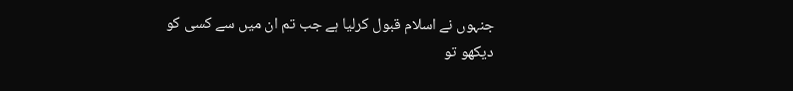جنہوں نے اسلام قبول کرلیا ہے جب تم ان میں سے کسی کو دیکھو تو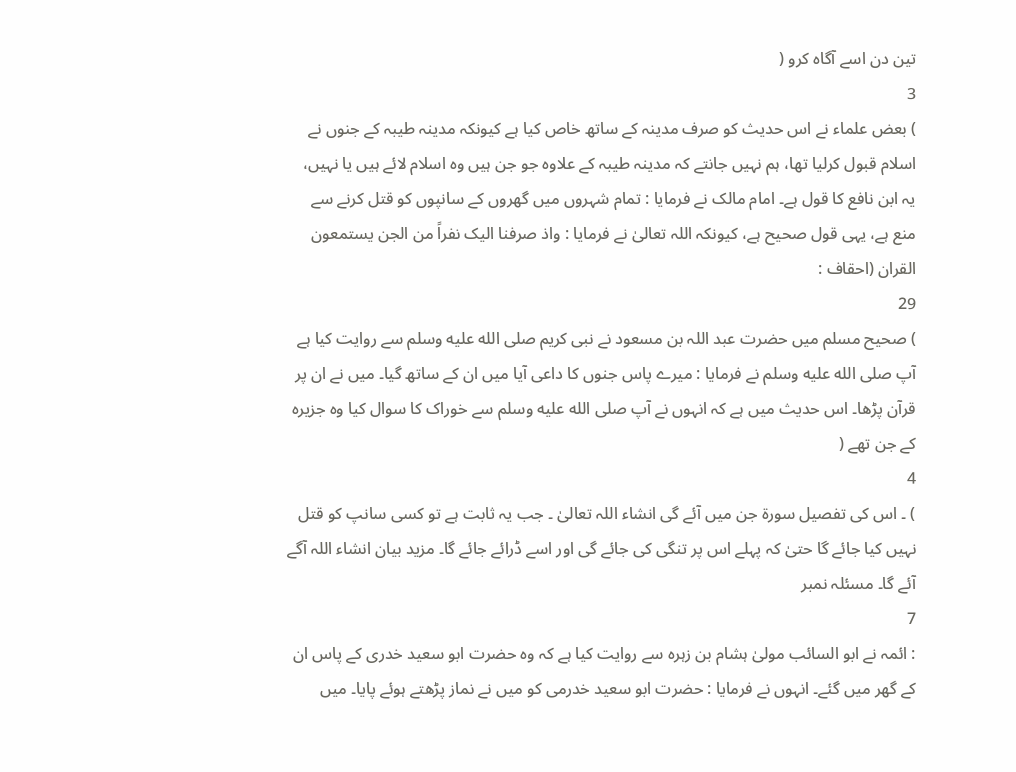تین دن اسے آگاہ کرو (
3
) بعض علماء نے اس حدیث کو صرف مدینہ کے ساتھ خاص کیا ہے کیونکہ مدینہ طیبہ کے جنوں نے اسلام قبول کرلیا تھا، ہم نہیں جانتے کہ مدینہ طیبہ کے علاوہ جو جن ہیں وہ اسلام لائے ہیں یا نہیں، یہ ابن نافع کا قول ہے۔ امام مالک نے فرمایا : تمام شہروں میں گھروں کے سانپوں کو قتل کرنے سے منع ہے، یہی قول صحیح ہے، کیونکہ اللہ تعالیٰ نے فرمایا : واذ صرفنا الیک نفراً من الجن یستمعون القران (احقاف :
29
) صحیح مسلم میں حضرت عبد اللہ بن مسعود نے نبی کریم صلى الله عليه وسلم سے روایت کیا ہے آپ صلى الله عليه وسلم نے فرمایا : میرے پاس جنوں کا داعی آیا میں ان کے ساتھ گیا۔ میں نے ان پر قرآن پڑھا۔ اس حدیث میں ہے کہ انہوں نے آپ صلى الله عليه وسلم سے خوراک کا سوال کیا وہ جزیرہ کے جن تھے (
4
) ۔ اس کی تفصیل سورة جن میں آئے گی انشاء اللہ تعالیٰ ۔ جب یہ ثابت ہے تو کسی سانپ کو قتل نہیں کیا جائے گا حتیٰ کہ پہلے اس پر تنگی کی جائے گی اور اسے ڈرائے جائے گا۔ مزید بیان انشاء اللہ آگے آئے گا۔ مسئلہ نمبر
7
: ائمہ نے ابو السائب مولیٰ ہشام بن زہرہ سے روایت کیا ہے کہ وہ حضرت ابو سعید خدری کے پاس ان کے گھر میں گئے۔ انہوں نے فرمایا : حضرت ابو سعید خدرمی کو میں نے نماز پڑھتے ہوئے پایا۔ میں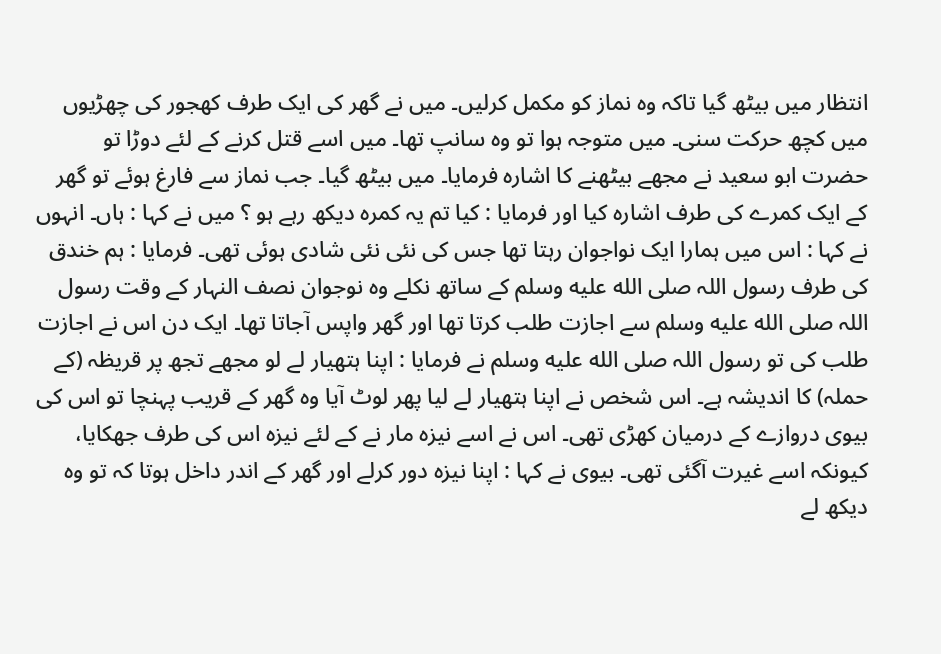انتظار میں بیٹھ گیا تاکہ وہ نماز کو مکمل کرلیں۔ میں نے گھر کی ایک طرف کھجور کی چھڑیوں میں کچھ حرکت سنی۔ میں متوجہ ہوا تو وہ سانپ تھا۔ میں اسے قتل کرنے کے لئے دوڑا تو حضرت ابو سعید نے مجھے بیٹھنے کا اشارہ فرمایا۔ میں بیٹھ گیا۔ جب نماز سے فارغ ہوئے تو گھر کے ایک کمرے کی طرف اشارہ کیا اور فرمایا : کیا تم یہ کمرہ دیکھ رہے ہو ؟ میں نے کہا : ہاں۔ انہوں نے کہا : اس میں ہمارا ایک نواجوان رہتا تھا جس کی نئی نئی شادی ہوئی تھی۔ فرمایا : ہم خندق کی طرف رسول اللہ صلى الله عليه وسلم کے ساتھ نکلے وہ نوجوان نصف النہار کے وقت رسول اللہ صلى الله عليه وسلم سے اجازت طلب کرتا تھا اور گھر واپس آجاتا تھا۔ ایک دن اس نے اجازت طلب کی تو رسول اللہ صلى الله عليه وسلم نے فرمایا : اپنا ہتھیار لے لو مجھے تجھ پر قریظہ (کے حملہ) کا اندیشہ ہے۔ اس شخص نے اپنا ہتھیار لے لیا پھر لوٹ آیا وہ گھر کے قریب پہنچا تو اس کی بیوی دروازے کے درمیان کھڑی تھی۔ اس نے اسے نیزہ مار نے کے لئے نیزہ اس کی طرف جھکایا، کیونکہ اسے غیرت آگئی تھی۔ بیوی نے کہا : اپنا نیزہ دور کرلے اور گھر کے اندر داخل ہوتا کہ تو وہ دیکھ لے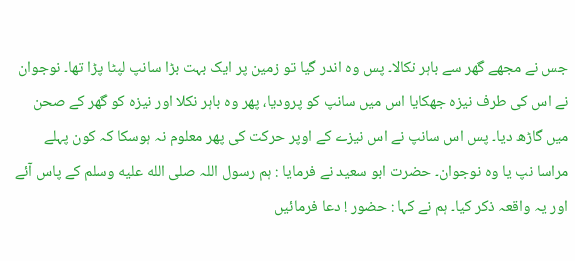جس نے مجھے گھر سے باہر نکالا۔ پس وہ اندر گیا تو زمین پر ایک بہت بڑا سانپ لپٹا پڑا تھا۔ نوجوان نے اس کی طرف نیزہ جھکایا اس میں سانپ کو پرودیا، پھر وہ باہر نکلا اور نیزہ کو گھر کے صحن میں گاڑھ دیا۔ پس اس سانپ نے اس نیزے کے اوپر حرکت کی پھر معلوم نہ ہوسکا کہ کون پہلے مراسا نپ یا وہ نوجوان۔ حضرت ابو سعید نے فرمایا : ہم رسول اللہ صلى الله عليه وسلم کے پاس آئے اور یہ واقعہ ذکر کیا۔ ہم نے کہا : حضور ! دعا فرمائیں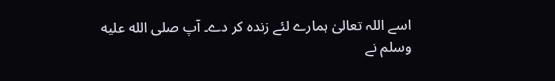اسے اللہ تعالیٰ ہمارے لئے زندہ کر دے۔ آپ صلى الله عليه وسلم نے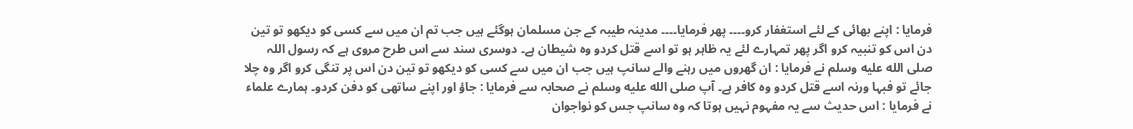فرمایا : اپنے بھائی کے لئے استغفار کرو۔۔۔۔ پھر فرمایا۔۔۔۔ مدینہ طیبہ کے جن مسلمان ہوگئے ہیں جب تم ان میں سے کسی کو دیکھو تو تین دن اس کو تنبیہ کرو اگر پھر تمہارے لئے یہ ظاہر ہو تو اسے قتل کردو وہ شیطان ہے۔ دوسری سند سے اس طرح مروی ہے کہ رسول اللہ صلى الله عليه وسلم نے فرمایا : ان گھروں میں رہنے والے سانپ ہیں جب ان میں سے کسی کو دیکھو تو تین دن اس پر تنگی کرو اگر وہ چلا جائے تو فبہا ورنہ اسے قتل کردو وہ کافر ہے۔ آپ صلى الله عليه وسلم نے صحابہ سے فرمایا : جاؤ اور اپنے ساتھی کو دفن کردو۔ ہمارے علماء نے فرمایا : اس حدیث سے یہ مفہوم نہیں ہوتا کہ وہ سانپ جس کو نواجوان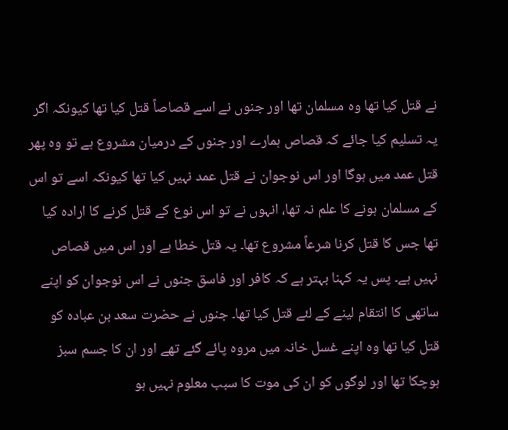نے قتل کیا تھا وہ مسلمان تھا اور جنوں نے اسے قصاصاً قتل کیا تھا کیونکہ اگر یہ تسلیم کیا جائے کہ قصاص ہمارے اور جنوں کے درمیان مشروع ہے تو وہ پھر قتل عمد میں ہوگا اور اس نوجوان نے قتل عمد نہیں کیا تھا کیونکہ اسے تو اس کے مسلمان ہونے کا علم نہ تھا، انہوں نے تو اس نوع کے قتل کرنے کا ارادہ کیا تھا جس کا قتل کرنا شرعاً مشروع تھا۔ یہ قتل خطا ہے اور اس میں قصاص نہیں ہے۔ پس یہ کہنا بہتر ہے کہ کافر اور فاسق جنوں نے اس نوجوان کو اپنے ساتھی کا انتقام لینے کے لئے قتل کیا تھا۔ جنوں نے حضرت سعد بن عبادہ کو قتل کیا تھا وہ اپنے غسل خانہ میں مروہ پائے گئے تھے اور ان کا جسم سبز ہوچکا تھا اور لوگوں کو ان کی موت کا سبب معلوم نہیں ہو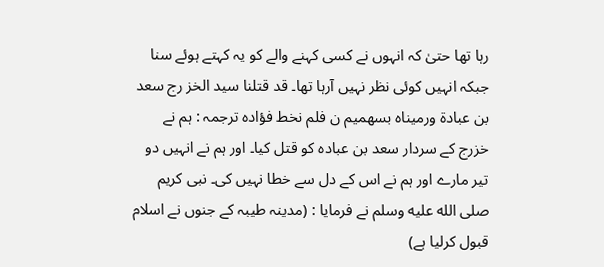رہا تھا حتیٰ کہ انہوں نے کسی کہنے والے کو یہ کہتے ہوئے سنا جبکہ انہیں کوئی نظر نہیں آرہا تھا۔ قد قتلنا سید الخز رج سعد بن عبادۃ ورمیناہ بسھمیم ن فلم نخط فؤادہ ترجمہ : ہم نے خزرج کے سردار سعد بن عبادہ کو قتل کیا۔ اور ہم نے انہیں دو تیر مارے اور ہم نے اس کے دل سے خطا نہیں کی۔ نبی کریم صلى الله عليه وسلم نے فرمایا : (مدینہ طیبہ کے جنوں نے اسلام قبول کرلیا ہے)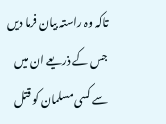تاکہ وہ راستہ بیان فرما دیں جس کے ذریعے ان میں سے کسی مسلمان کو قتل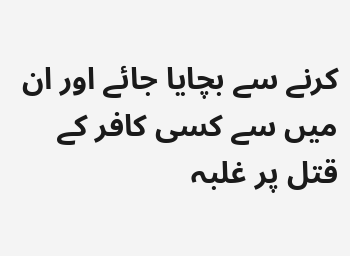کرنے سے بچایا جائے اور ان میں سے کسی کافر کے قتل پر غلبہ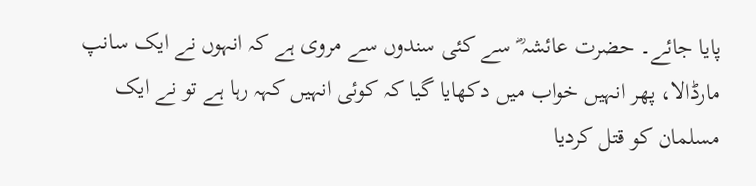پایا جائے۔ حضرت عائشہ ؓ سے کئی سندوں سے مروی ہے کہ انہوں نے ایک سانپ مارڈالا، پھر انہیں خواب میں دکھایا گیا کہ کوئی انہیں کہہ رہا ہے تو نے ایک مسلمان کو قتل کردیا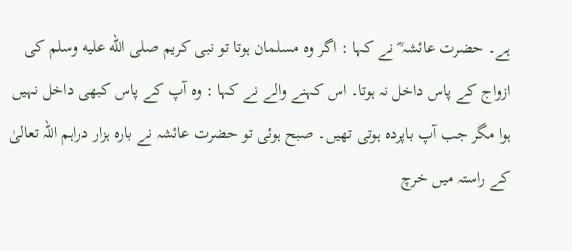ہے۔ حضرت عائشہ ؓ نے کہا : اگر وہ مسلمان ہوتا تو نبی کریم صلى الله عليه وسلم کی ازواج کے پاس داخل نہ ہوتا۔ اس کہنے والے نے کہا : وہ آپ کے پاس کبھی داخل نہیں ہوا مگر جب آپ باپردہ ہوتی تھیں۔ صبح ہوئی تو حضرت عائشہ نے بارہ ہزار دراہم اللہ تعالیٰ کے راستہ میں خرچ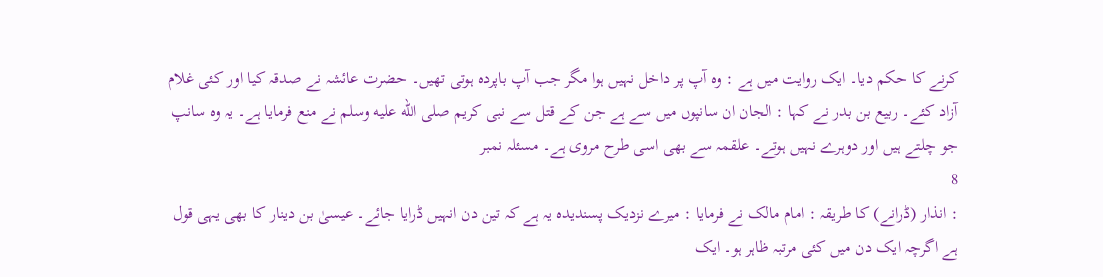کرنے کا حکم دیا۔ ایک روایت میں ہے : وہ آپ پر داخل نہیں ہوا مگر جب آپ باپردہ ہوتی تھیں۔ حضرت عائشہ نے صدقہ کیا اور کئی غلام آزاد کئے۔ ربیع بن بدر نے کہا : الجان ان سانپوں میں سے ہے جن کے قتل سے نبی کریم صلى الله عليه وسلم نے منع فرمایا ہے۔ یہ وہ سانپ جو چلتے ہیں اور دوہرے نہیں ہوتے۔ علقمہ سے بھی اسی طرح مروی ہے۔ مسئلہ نمبر
8
: انذار (ڈرانے) کا طریقہ : امام مالک نے فرمایا : میرے نزدیک پسندیدہ یہ ہے کہ تین دن انہیں ڈرایا جائے۔ عیسیٰ بن دینار کا بھی یہی قول ہے اگرچہ ایک دن میں کئی مرتبہ ظاہر ہو۔ ایک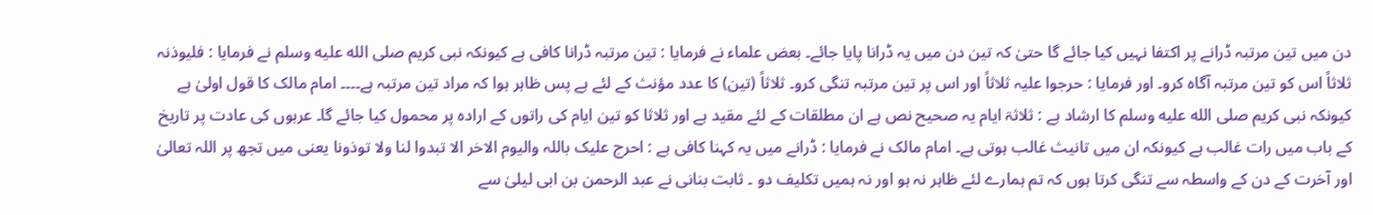دن میں تین مرتبہ ڈرانے پر اکتفا نہیں کیا جائے گا حتیٰ کہ تین دن میں یہ ڈرانا پایا جائے۔ بعض علماء نے فرمایا : تین مرتبہ ڈرانا کافی ہے کیونکہ نبی کریم صلى الله عليه وسلم نے فرمایا : فلیوذنہ ثلاثاً اس کو تین مرتبہ آگاہ کرو۔ اور فرمایا : حرجوا علیہ ثلاثاً اور اس پر تین مرتبہ تنگی کرو۔ ثلاثاً (تین) کا عدد مؤنث کے لئے ہے پس ظاہر ہوا کہ مراد تین مرتبہ ہے۔۔۔۔ امام مالک کا قول اولیٰ ہے کیونکہ نبی کریم صلى الله عليه وسلم کا ارشاد ہے : ثلاثۃ ایام یہ صحیح نص ہے ان مطلقات کے لئے مقید ہے اور ثلاثا کو تین ایام کی راتوں کے ارادہ پر محمول کیا جائے گا۔ عربوں کی عادت پر تاریخ کے باب میں رات غالب ہے کیونکہ ان میں تانیث غالب ہوتی ہے۔ امام مالک نے فرمایا : ڈرانے میں یہ کہنا کافی ہے : احرج علیک باللہ والیوم الاخر الا تبدوا لنا ولا توذونا یعنی میں تجھ پر اللہ تعالیٰ اور آخرت کے دن کے واسطہ سے تنگی کرتا ہوں کہ تم ہمارے لئے ظاہر نہ ہو اور نہ ہمیں تکلیف دو ۔ ثابت بنانی نے عبد الرحمن بن ابی لیلیٰ سے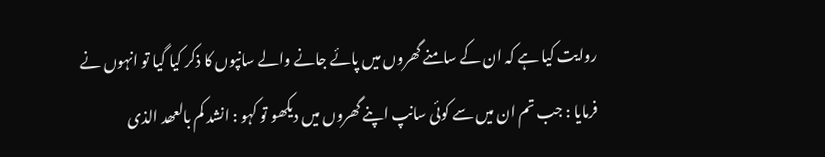روایت کیا ہے کہ ان کے سامنے گھروں میں پائے جانے والے سانپوں کا ذکر کیا گیا تو انہوں نے فرمایا : جب تم ان میں سے کوئی سانپ اپنے گھروں میں دیکھو تو کہو : انشد کم بالعھد الذی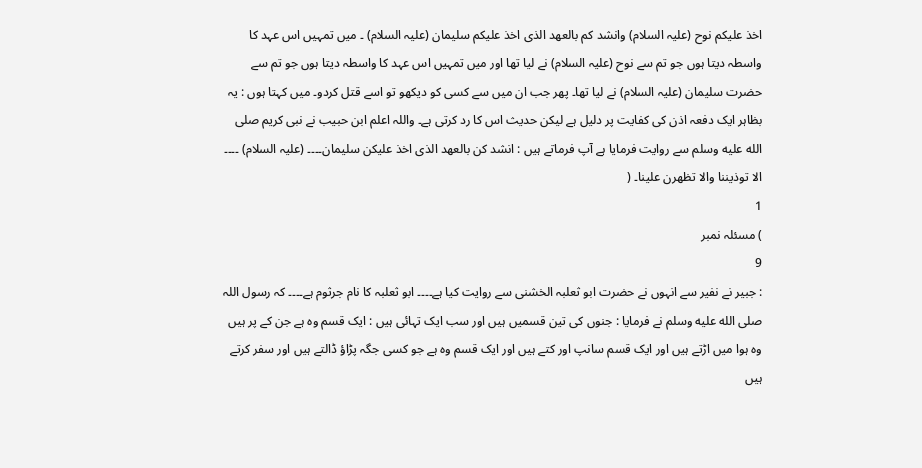اخذ علیکم نوح (علیہ السلام) وانشد کم بالعھد الذی اخذ علیکم سلیمان (علیہ السلام) ۔ میں تمہیں اس عہد کا واسطہ دیتا ہوں جو تم سے نوح (علیہ السلام) نے لیا تھا اور میں تمہیں اس عہد کا واسطہ دیتا ہوں جو تم سے حضرت سلیمان (علیہ السلام) نے لیا تھا۔ پھر جب ان میں سے کسی کو دیکھو تو اسے قتل کردو۔ میں کہتا ہوں : یہ بظاہر ایک دفعہ اذن کی کفایت پر دلیل ہے لیکن حدیث اس کا رد کرتی ہے۔ واللہ اعلم ابن حبیب نے نبی کریم صلى الله عليه وسلم سے روایت فرمایا ہے آپ فرماتے ہیں : انشد کن بالعھد الذی اخذ علیکن سلیمان۔۔۔۔ (علیہ السلام) ۔۔۔۔ الا توذیننا والا تظھرن علینا۔ (
1
) مسئلہ نمبر
9
: جبیر نے نفیر سے انہوں نے حضرت ابو ثعلبہ الخشنی سے روایت کیا ہے۔۔۔۔ ابو ثعلبہ کا نام جرثوم ہے۔۔۔۔ کہ رسول اللہ صلى الله عليه وسلم نے فرمایا : جنوں کی تین قسمیں ہیں اور سب ایک تہائی ہیں : ایک قسم وہ ہے جن کے پر ہیں وہ ہوا میں اڑتے ہیں اور ایک قسم سانپ اور کتے ہیں اور ایک قسم وہ ہے جو کسی جگہ پڑاؤ ڈالتے ہیں اور سفر کرتے ہیں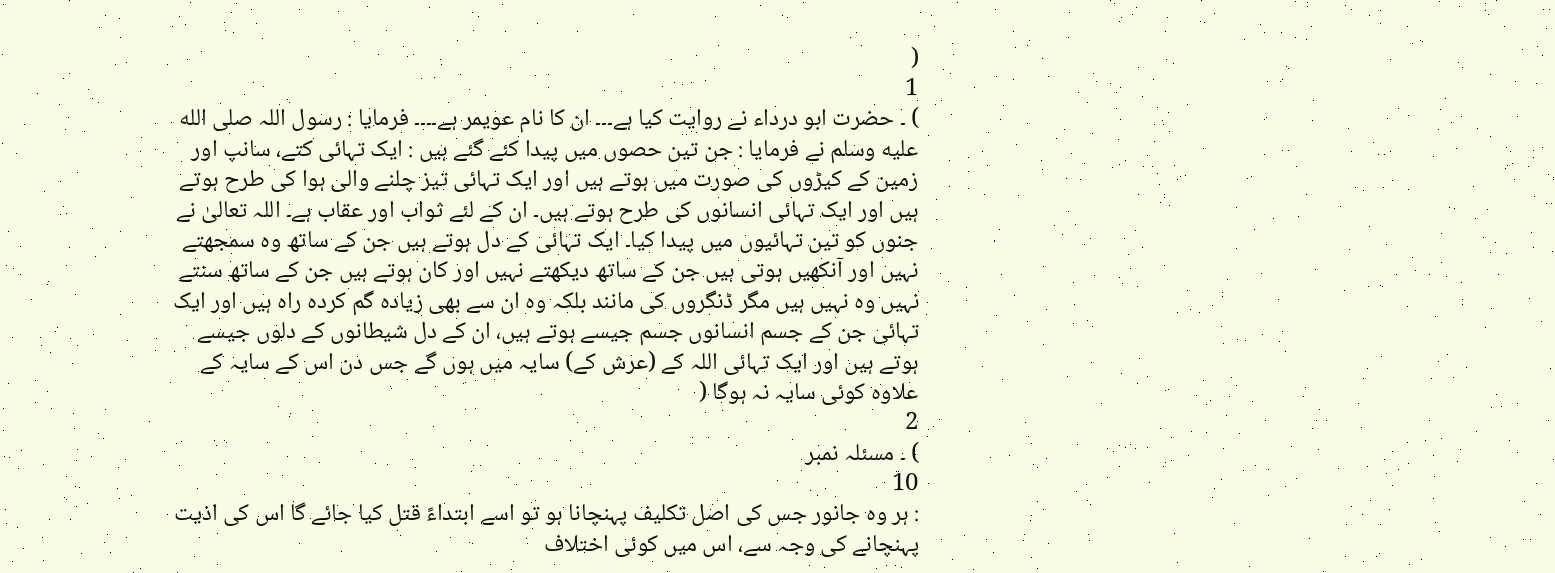(
1
) ۔ حضرت ابو درداء نے روایت کیا ہے۔۔۔ ان کا نام عویمر ہے۔۔۔۔ فرمایا : رسول اللہ صلى الله عليه وسلم نے فرمایا : جن تین حصوں میں پیدا کئے گئے ہیں : ایک تہائی کتے، سانپ اور زمین کے کیڑوں کی صورت میں ہوتے ہیں اور ایک تہائی تیز چلنے والی ہوا کی طرح ہوتے ہیں اور ایک تہائی انسانوں کی طرح ہوتے ہیں۔ ان کے لئے ثواب اور عقاب ہے۔ اللہ تعالیٰ نے جنوں کو تین تہائیوں میں پیدا کیا۔ ایک تہائی کے دل ہوتے ہیں جن کے ساتھ وہ سمجھتے نہیں اور آنکھیں ہوتی ہیں جن کے ساتھ دیکھتے نہیں اور کان ہوتے ہیں جن کے ساتھ سنتے نہیں وہ نہیں ہیں مگر ڈنگروں کی مانند بلکہ وہ ان سے بھی زیادہ گم کردہ راہ ہیں اور ایک تہائی جن کے جسم انسانوں جسم جیسے ہوتے ہیں، ان کے دل شیطانوں کے دلوں جیسے ہوتے ہیں اور ایک تہائی اللہ کے (عرش کے) سایہ میں ہوں گے جس دن اس کے سایہ کے علاوہ کوئی سایہ نہ ہوگا (
2
) ۔ مسئلہ نمبر
10
: ہر وہ جانور جس کی اصل تکلیف پہنچانا ہو تو اسے ابتداءً قتل کیا جائے گا اس کی اذیت پہنچانے کی وجہ سے، اس میں کوئی اختلاف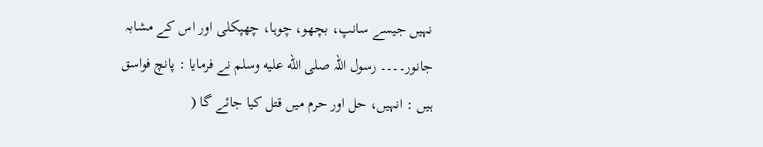نہیں جیسے سانپ، بچھو، چوہا، چھپکلی اور اس کے مشابہ جانور۔۔۔۔ رسول اللہ صلى الله عليه وسلم نے فرمایا : پانچ فواسق ہیں : انہیں، حل اور حرم میں قتل کیا جائے گا (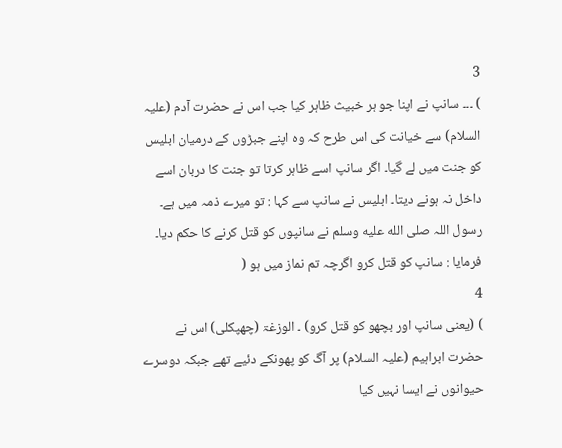3
) ۔۔۔ سانپ نے اپنا جو ہر خبیث ظاہر کیا جب اس نے حضرت آدم (علیہ السلام) سے خیانت کی اس طرح کہ وہ اپنے جبڑوں کے درمیان ابلیس کو جنت میں لے گیا۔ اگر سانپ اسے ظاہر کرتا تو جنت کا دربان اسے داخل نہ ہونے دیتا۔ ابلیس نے سانپ سے کہا : تو میرے ذمہ میں ہے۔ رسول اللہ صلى الله عليه وسلم نے سانپوں کو قتل کرنے کا حکم دیا۔ فرمایا : سانپ کو قتل کرو اگرچہ تم نماز میں ہو (
4
) (یعنی سانپ اور بچھو کو قتل کرو) ۔ الوزغۃ (چھپکلی) اس نے حضرت ابراہیم (علیہ السلام) پر آگ کو پھونکے دئیے تھے جبکہ دوسرے حیوانوں نے ایسا نہیں کیا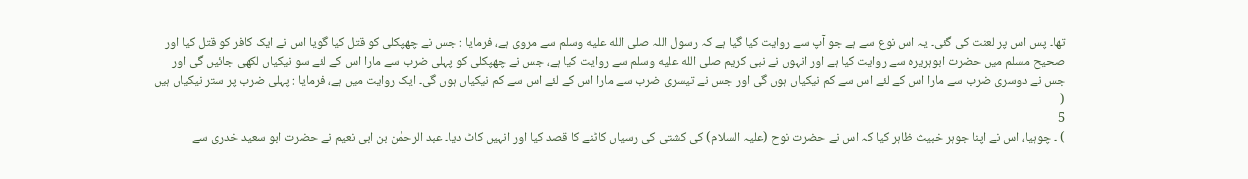تھا۔ پس اس پر لعنت کی گئی۔ یہ اس نوع سے ہے جو آپ سے روایت کیا گیا ہے کہ رسول اللہ صلى الله عليه وسلم سے مروی ہے، فرمایا : جس نے چھپکلی کو قتل کیا گویا اس نے ایک کافر کو قتل کیا اور صحیح مسلم میں حضرت ابوہریرہ سے روایت کیا ہے اور انہوں نے نبی کریم صلى الله عليه وسلم سے روایت کیا ہے، جس نے چھپکلی کو پہلی ضرب سے مارا اس کے لئے سو نیکیاں لکھی جائیں گی اور جس نے دوسری ضرب سے مارا اس کے لئے اس سے کم نیکیاں ہوں گی اور جس نے تیسری ضرب سے مارا اس کے لئے اس سے کم نیکیاں ہوں گی۔ ایک روایت میں ہے، فرمایا : پہلی ضرب پر ستر نیکیاں ہیں (
5
) ۔ چوہیا، اس نے اپنا جوہر خبیث ظاہر کیا کہ اس نے حضرت نوح (علیہ السلام) کی کشتی کی رسیاں کاٹنے کا قصد کیا اور انہیں کاٹ دیا۔ عبد الرحمٰن بن ابی نعیم نے حضرت ابو سعید خدری سے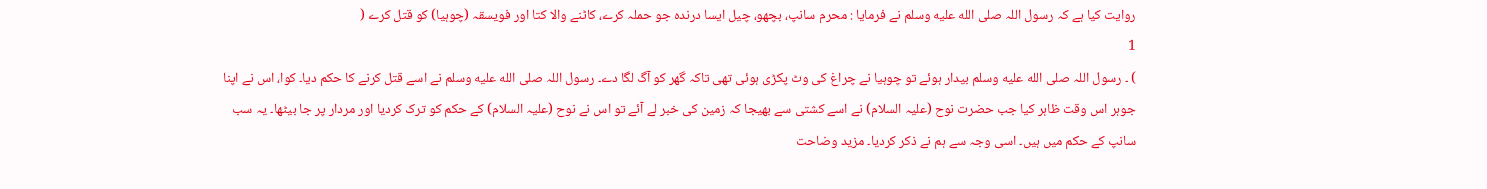روایت کیا ہے کہ رسول اللہ صلى الله عليه وسلم نے فرمایا : محرم سانپ، بچھو، چیل ایسا درندہ جو حملہ کرے، کاٹنے والا کتا اور فویسقہ (چوہیا) کو قتل کرے (
1
) ۔ رسول اللہ صلى الله عليه وسلم بیدار ہوئے تو چوہیا نے چراغ کی وٹ پکڑی ہوئی تھی تاکہ گھر کو آگ لگا دے۔ رسول اللہ صلى الله عليه وسلم نے اسے قتل کرنے کا حکم دیا۔ کوا، اس نے اپنا جوہر اس وقت ظاہر کیا جب حضرت نوح (علیہ السلام) نے اسے کشتی سے بھیجا کہ زمین کی خبر لے آئے تو اس نے نوح (علیہ السلام) کے حکم کو ترک کردیا اور مردار پر جا بیٹھا۔ یہ سب سانپ کے حکم میں ہیں۔ اسی وجہ سے ہم نے ذکر کردیا۔ مزید وضاحت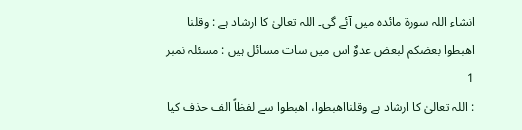انشاء اللہ سورة مائدہ میں آئے گی۔ اللہ تعالیٰ کا ارشاد ہے : وقلنا اھبطوا بعضکم لبعض عدوٌ اس میں سات مسائل ہیں : مسئلہ نمبر
1
: اللہ تعالیٰ کا ارشاد ہے وقلنااھبطوا، اھبطوا سے لفظاً الف حذف کیا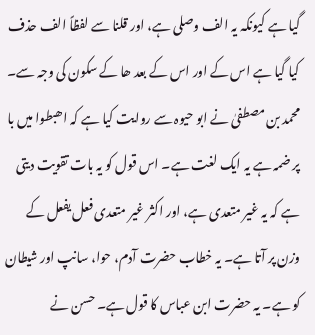گیا ہے کیونکہ یہ الف وصلی ہے، اور قلنا سے لفظاً الف حذف کیا گیا ہے اس کے اور اس کے بعد ھا کے سکون کی وجہ سے۔ محمد بن مصطفیٰ نے ابو حیوہ سے روایت کیا ہے کہ اھبطوا میں با پر ضمہ ہے یہ ایک لغت ہے۔ اس قول کو یہ بات تقویت دیتی ہے کہ یہ غیر متعدی ہے، اور اکثر غیر متعدی فعل یفعل کے وزن پر آتا ہے۔ یہ خطاب حضرت آدم، حوا، سانپ اور شیطان کو ہے۔ یہ حضرت ابن عباس کا قول ہے۔ حسن نے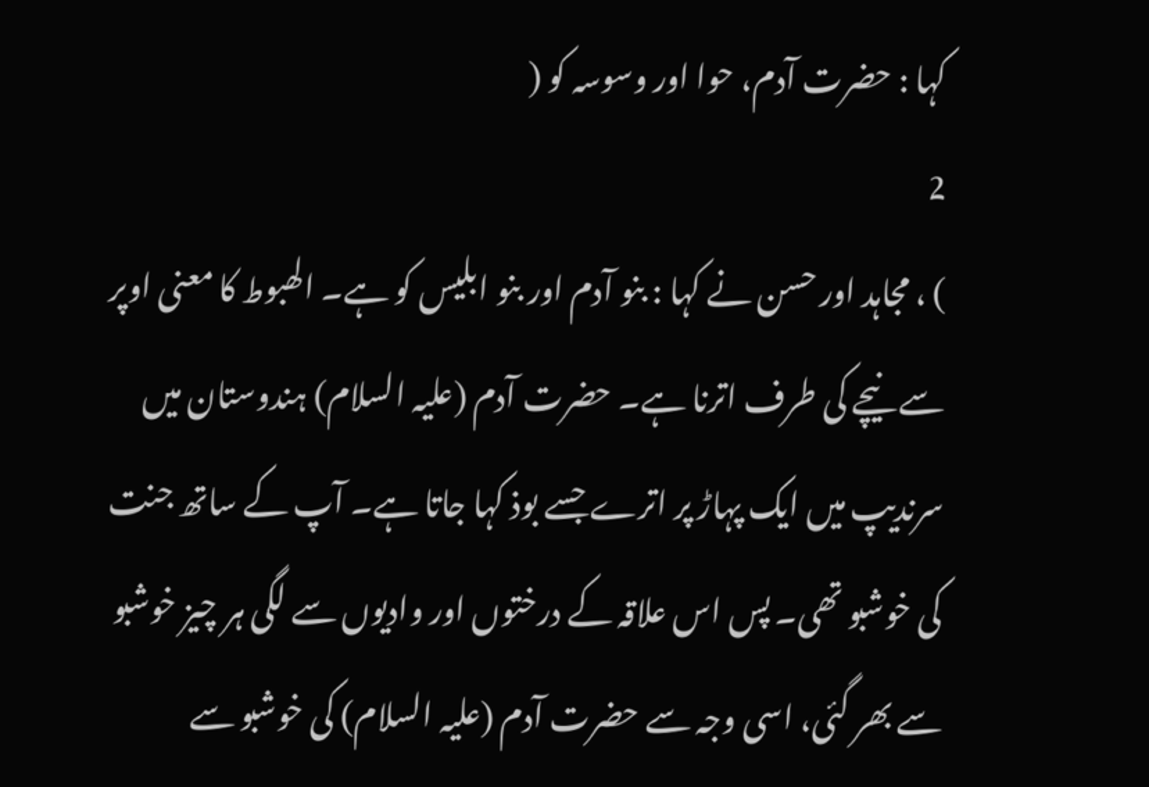کہا : حضرت آدم، حوا اور وسوسہ کو (
2
) ، مجاہد اور حسن نے کہا : بنو آدم اور بنو ابلیس کو ہے۔ الھبوط کا معنی اوپر سے نیچے کی طرف اترنا ہے۔ حضرت آدم (علیہ السلام) ہندوستان میں سرندیپ میں ایک پہاڑ پر اترے جسے بوذ کہا جاتا ہے۔ آپ کے ساتھ جنت کی خوشبو تھی۔ پس اس علاقہ کے درختوں اور وادیوں سے لگی ہر چیز خوشبو سے بھر گئی، اسی وجہ سے حضرت آدم (علیہ السلام) کی خوشبو سے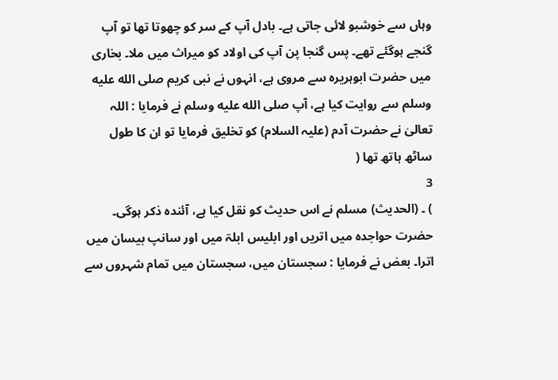وہاں سے خوشبو لائی جاتی ہے۔ بادل آپ کے سر کو چھوتا تھا تو آپ گنجے ہوگئے تھے۔ پس گنجا پن آپ کی اولاد کو میراث میں ملا۔ بخاری میں حضرت ابوہریرہ سے مروی ہے، انہوں نے نبی کریم صلى الله عليه وسلم سے روایت کیا ہے، آپ صلى الله عليه وسلم نے فرمایا : اللہ تعالیٰ نے حضرت آدم (علیہ السلام) کو تخلیق فرمایا تو ان کا طول ساٹھ ہاتھ تھا (
3
) ۔ (الحدیث) مسلم نے اس حدیث کو نقل کیا ہے، آئندہ ذکر ہوگی۔ حضرت حواجدہ میں اتریں اور ابلیس ابلۃ میں اور سانپ بیسان میں اترا۔ بعض نے فرمایا : سجستان میں، سجستان میں تمام شہروں سے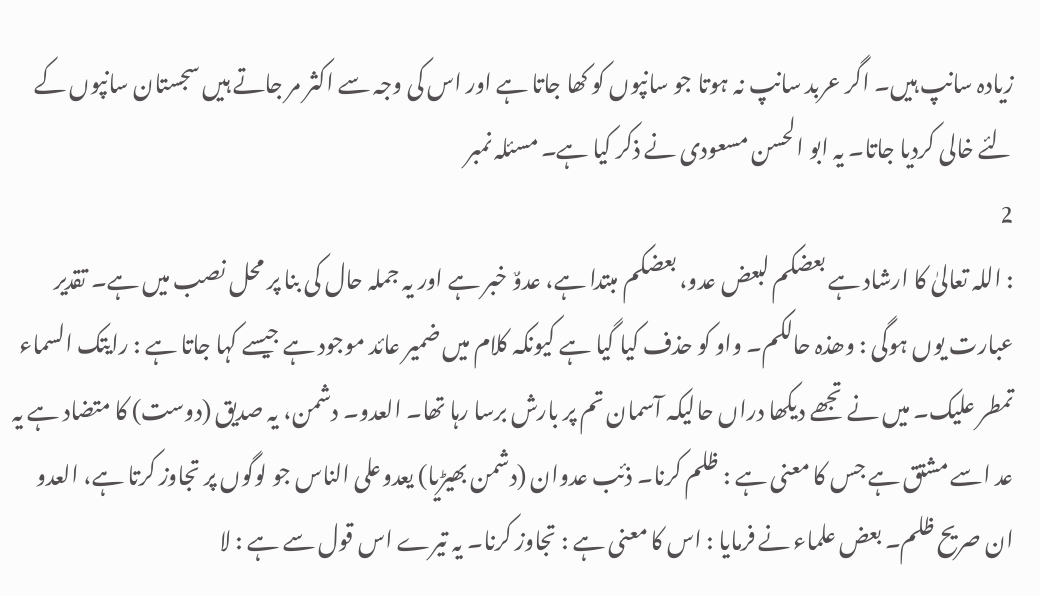زیادہ سانپ ہیں۔ اگر عربد سانپ نہ ہوتا جو سانپوں کو کھا جاتا ہے اور اس کی وجہ سے اکثر مر جاتے ہیں سجستان سانپوں کے لئے خالی کردیا جاتا۔ یہ ابو الحسن مسعودی نے ذکر کیا ہے۔ مسئلہ نمبر
2
: اللہ تعالیٰ کا ارشاد ہے بعضکم لبعض عدو، بعضکم مبتدا ہے، عدوٌ خبر ہے اور یہ جملہ حال کی بنا پر محل نصب میں ہے۔ تقدیر عبارت یوں ہوگی : وھذہ حالکم۔ واو کو حذف کیا گیا ہے کیونکہ کلام میں ضمیر عائد موجود ہے جیسے کہا جاتا ہے : رایتک السماء تمطر علیک۔ میں نے تجھے دیکھا دراں حالیکہ آسمان تم پر بارش برسا رہا تھا۔ العدو۔ دشمن، یہ صدیق (دوست) کا متضاد ہے یہ عد اسے مشتق ہے جس کا معنی ہے : ظلم کرنا۔ ذئب عدوان (دشمن بھیڑیا) یعدوعلی الناس جو لوگوں پر تجاوز کرتا ہے، العدو ان صریح ظلم۔ بعض علماء نے فرمایا : اس کا معنی ہے : تجاوز کرنا۔ یہ تیرے اس قول سے ہے : لا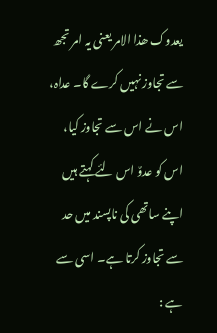یعدوک ھذا الامر یعنی یہ امر تجھ سے تجاوز نہیں کرے گا۔ عداہ، اس نے اس سے تجاوز کیا، اس کو عدوٌ اس لئے کہتے ہیں اپنے ساتھی کی ناپسند میں حد سے تجاوز کرتا ہے۔ اسی سے ہے :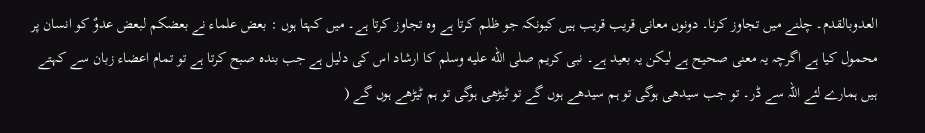العدوبالقدم۔ چلنے میں تجاوز کرنا۔ دونوں معانی قریب قریب ہیں کیونکہ جو ظلم کرتا ہے وہ تجاوز کرتا ہے۔ میں کہتا ہوں : بعض علماء نے بعضکم لبعض عدوٌ کو انسان پر محمول کیا ہے اگرچہ یہ معنی صحیح ہے لیکن یہ بعید ہے۔ نبی کریم صلى الله عليه وسلم کا ارشاد اس کی دلیل ہے جب بندہ صبح کرتا ہے تو تمام اعضاء زبان سے کہتے ہیں ہمارے لئے اللہ سے ڈر۔ تو جب سیدھی ہوگی تو ہم سیدھے ہوں گے تو ٹیڑھی ہوگی تو ہم ٹیڑھے ہوں گے (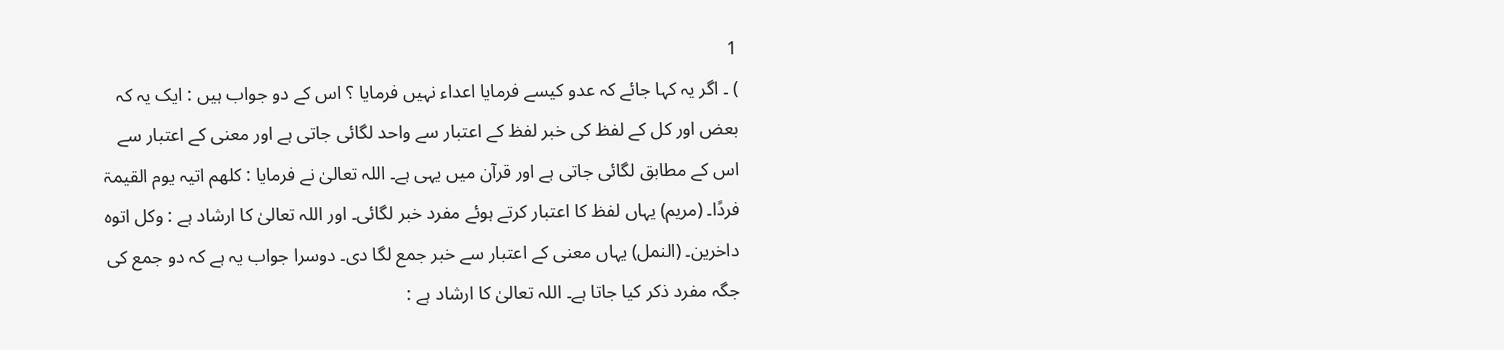1
) ۔ اگر یہ کہا جائے کہ عدو کیسے فرمایا اعداء نہیں فرمایا ؟ اس کے دو جواب ہیں : ایک یہ کہ بعض اور کل کے لفظ کی خبر لفظ کے اعتبار سے واحد لگائی جاتی ہے اور معنی کے اعتبار سے اس کے مطابق لگائی جاتی ہے اور قرآن میں یہی ہے۔ اللہ تعالیٰ نے فرمایا : کلھم اتیہ یوم القیمۃ فردًا۔ (مریم) یہاں لفظ کا اعتبار کرتے ہوئے مفرد خبر لگائی۔ اور اللہ تعالیٰ کا ارشاد ہے : وکل اتوہ داخرین۔ (النمل) یہاں معنی کے اعتبار سے خبر جمع لگا دی۔ دوسرا جواب یہ ہے کہ دو جمع کی جگہ مفرد ذکر کیا جاتا ہے۔ اللہ تعالیٰ کا ارشاد ہے :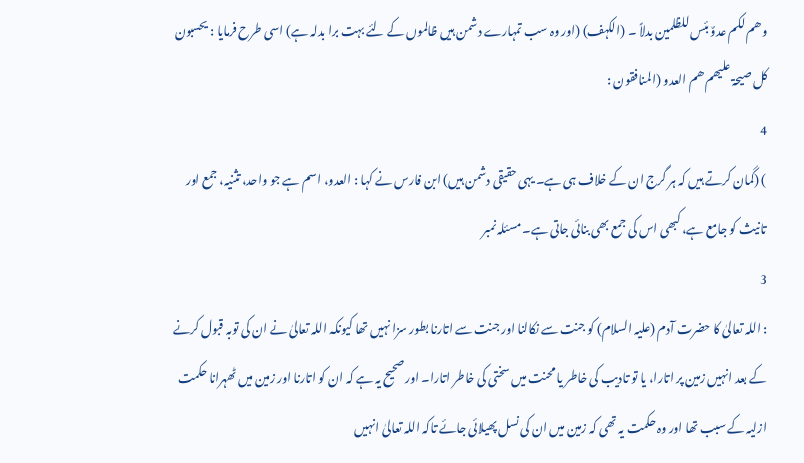وھم لکم عدوٌ بئس للظلمین بدلاً ۔ (الکہف) (اور وہ سب تمہارے دشمن ہیں ظالموں کے لئے بہت برا بدلہ ہے) اسی طرح فرمایا : یحسبون کل صیحۃ علیھم ھم العدو (المنافقون :
4
) (گمان کرتے ہیں کہ ہر گرج ان کے خلاف ہی ہے۔ یہی حقیقی دشمن ہیں) ابن فارس نے کہا : العدو، اسم ہے جو واحد، تثنیہ، جمع اور تانیث کو جامع ہے، کبھی اس کی جمع بھی بنائی جاتی ہے۔ مسئلہ نمبر
3
: اللہ تعالیٰ کا حضرت آدم (علیہ السلام) کو جنت سے نکالنا اور جنت سے اتارنا بطور سزا نہیں تھا کیونکہ اللہ تعالیٰ نے ان کی توبہ قبول کرنے کے بعد انہیں زمین پر اتارا، یا تو تادیب کی خاطر یا محنت میں سختی کی خاطر اتارا۔ اور صحیح یہ ہے کہ ان کو اتارنا اور زمین میں ٹھہرانا حکمت ازلیہ کے سبب تھا اور وہ حکمت یہ تھی کہ زمین میں ان کی نسل پھیلائی جائے تاکہ اللہ تعالیٰ انہیں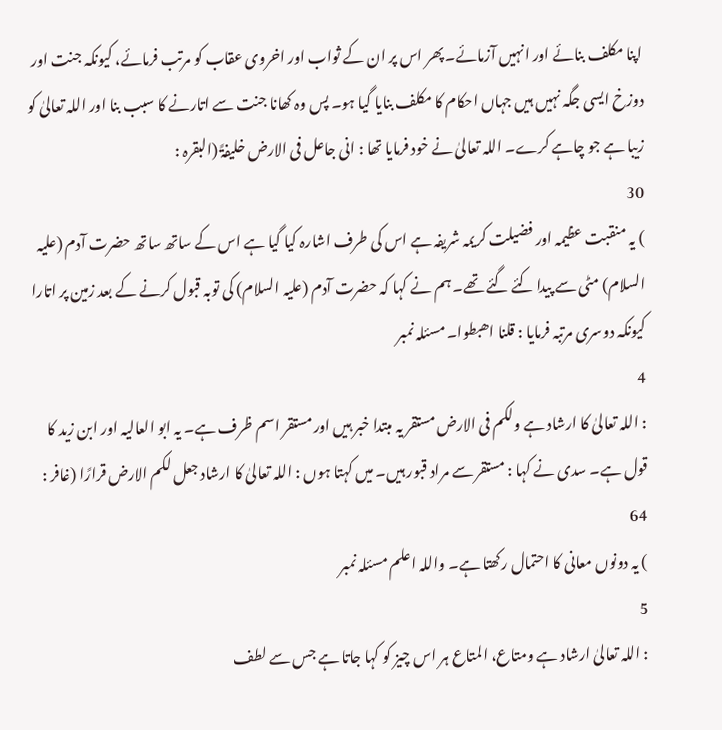اپنا مکلف بنائے اور انہیں آزمائے۔ پھر اس پر ان کے ثواب اور اخروی عقاب کو مرتب فرمائے، کیونکہ جنت اور دوزخ ایسی جگہ نہیں ہیں جہاں احکام کا مکلف بنایا گیا ہو۔ پس وہ کھانا جنت سے اتارنے کا سبب بنا اور اللہ تعالیٰ کو زیبا ہے جو چاہے کرے۔ اللہ تعالیٰ نے خود فرمایا تھا : انی جاعل فی الارض خلیفۃً (البقرہ :
30
) یہ منقبت عظیمہ اور فضیلت کریمہ شریفہ ہے اس کی طرف اشارہ کیا گیا ہے اس کے ساتھ ساتھ حضرت آدم (علیہ السلام) مٹی سے پیدا کئے گئے تھے۔ ہم نے کہا کہ حضرت آدم (علیہ السلام) کی توبہ قبول کرنے کے بعد زمین پر اتارا کیونکہ دوسری مرتبہ فرمایا : قلنا اھبطوا۔ مسئلہ نمبر
4
: اللہ تعالیٰ کا ارشاد ہے ولکم فی الارض مستقر یہ مبتدا خبر ہیں اور مستقر اسم ظرف ہے۔ یہ ابو العالیہ اور ابن زید کا قول ہے۔ سدی نے کہا : مستقر سے مراد قبور ہیں۔ میں کہتا ہوں : اللہ تعالیٰ کا ارشاد جعل لکم الارض قرارًا (غافر :
64
) یہ دونوں معانی کا احتمال رکھتا ہے۔ واللہ اعلم مسئلہ نمبر
5
: اللہ تعالیٰ ارشاد ہے ومتاع، المتاع ہر اس چیز کو کہا جاتا ہے جس سے لطف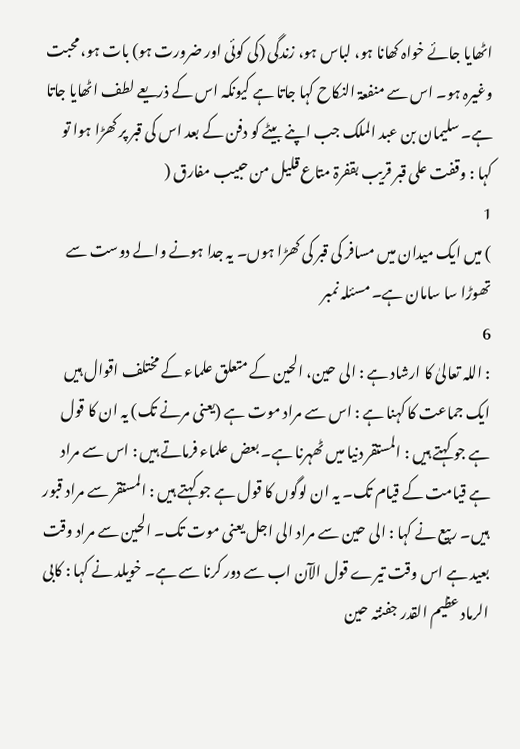اٹھایا جائے خواہ کھانا ہو، لباس ہو، زندگی (کی کوئی اور ضرورت ہو) بات ہو، محبت وغیرہ ہو۔ اس سے منفعۃ النکاح کہا جاتا ہے کیونکہ اس کے ذریعے لطف اٹھایا جاتا ہے۔ سلیمان بن عبد الملک جب اپنے بیٹے کو دفن کے بعد اس کی قبر پر کھڑا ہوا تو کہا : وقفت علی قبر قریب بقفرۃ متاع قلیل من حبیب مفارق (
1
) میں ایک میدان میں مسافر کی قبر کی کھڑا ہوں۔ یہ جدا ہونے والے دوست سے تھوڑا سا سامان ہے۔ مسئلہ نمبر
6
: اللہ تعالیٰ کا ارشاد ہے : الی حین، الحین کے متعلق علماء کے مختلف اقوال ہیں ایک جماعت کا کہنا ہے : اس سے مراد موت ہے (یعنی مرنے تک) یہ ان کا قول ہے جو کہتے ہیں : المستقر دنیا میں ٹھہرنا ہے۔ بعض علماء فرماتے ہیں : اس سے مراد ہے قیامت کے قیام تک۔ یہ ان لوگوں کا قول ہے جو کہتے ہیں : المستقر سے مراد قبور ہیں۔ ربیع نے کہا : الی حین سے مراد الی اجل یعنی موت تک۔ الحین سے مراد وقت بعید ہے اس وقت تیرے قول الآن اب سے دور کرنا سے ہے۔ خویلد نے کہا : کابی الرماد عظیم القدر جفنتہ حین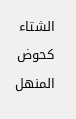الشتاء کحوض المنھل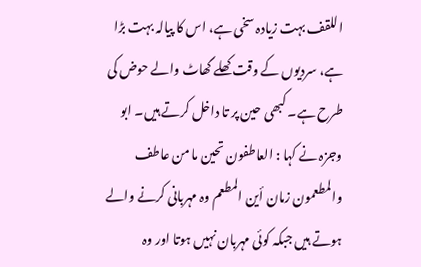اللقف بہت زیادہ سخی ہے، اس کا پیالہ بہت بڑا ہے، سردیوں کے وقت کھلے گھاٹ والے حوض کی طرح ہے۔ کبھی حین پر تا داخل کرتے ہیں۔ ابو وجزہ نے کہا : العاطفون تحین ما من عاطف والمطعمون زمان أین المطعم وہ مہربانی کرنے والے ہوتے ہیں جبکہ کوئی مہربان نہیں ہوتا اور وہ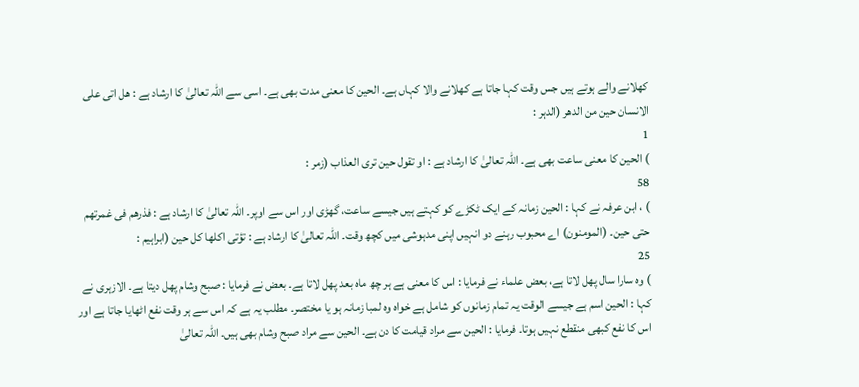کھلانے والے ہوتے ہیں جس وقت کہا جاتا ہے کھلانے والا کہاں ہے۔ الحین کا معنی مدت بھی ہے۔ اسی سے اللہ تعالیٰ کا ارشاد ہے : ھل اتی علی الانسان حین من الدھر (الدہر :
1
) الحین کا معنی ساعت بھی ہے۔ اللہ تعالیٰ کا ارشاد ہے : او تقول حین تری العذاب (زمر :
58
) ، ابن عرفہ نے کہا : الحین زمانہ کے ایک ٹکڑے کو کہتے ہیں جیسے ساعت، گھڑی اور اس سے اوپر۔ اللہ تعالیٰ کا ارشاد ہے : فذرھم فی غمرتھم حتی حین۔ (المومنون) اے محبوب رہنے دو انہیں اپنی مدہوشی میں کچھ وقت۔ اللہ تعالیٰ کا ارشاد ہے : تؤتی اکلھا کل حین (ابراہیم :
25
) وہ سارا سال پھل لاتا ہے، بعض علماء نے فرمایا : اس کا معنی ہے ہر چھ ماہ بعد پھل لاتا ہے۔ بعض نے فرمایا : صبح وشام پھل دیتا ہے۔ الازہری نے کہا : الحین اسم ہے جیسے الوقت یہ تمام زمانوں کو شامل ہے خواہ وہ لمبا زمانہ ہو یا مختصر۔ مطلب یہ ہے کہ اس سے ہر وقت نفع اٹھایا جاتا ہے اور اس کا نفع کبھی منقطع نہیں ہوتا۔ فرمایا : الحین سے مراد قیامت کا دن ہے۔ الحین سے مراد صبح وشام بھی ہیں۔ اللہ تعالیٰ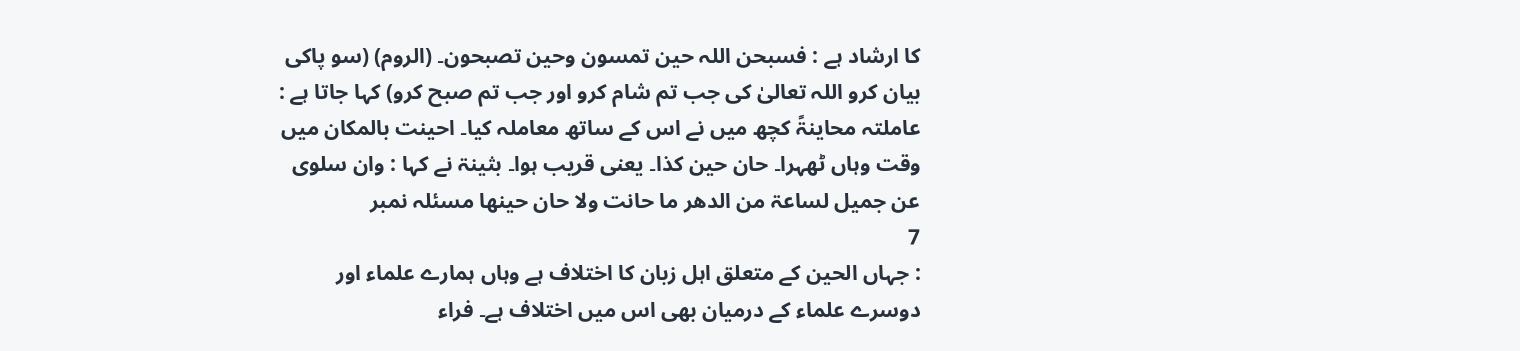کا ارشاد ہے : فسبحن اللہ حین تمسون وحین تصبحون۔ (الروم) (سو پاکی بیان کرو اللہ تعالیٰ کی جب تم شام کرو اور جب تم صبح کرو) کہا جاتا ہے : عاملتہ محاینۃً کچھ میں نے اس کے ساتھ معاملہ کیا۔ احینت بالمکان میں وقت وہاں ٹھہرا۔ حان حین کذا۔ یعنی قریب ہوا۔ بثینۃ نے کہا : وان سلوی عن جمیل لساعۃ من الدھر ما حانت ولا حان حینھا مسئلہ نمبر
7
: جہاں الحین کے متعلق اہل زبان کا اختلاف ہے وہاں ہمارے علماء اور دوسرے علماء کے درمیان بھی اس میں اختلاف ہے۔ فراء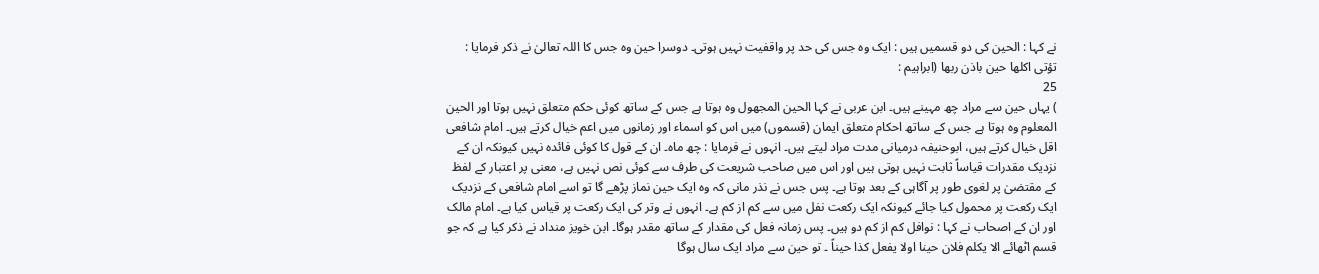نے کہا : الحین کی دو قسمیں ہیں : ایک وہ جس کی حد پر واقفیت نہیں ہوتی۔ دوسرا حین وہ جس کا اللہ تعالیٰ نے ذکر فرمایا : تؤتی اکلھا حین باذن ربھا (ابراہیم :
25
) یہاں حین سے مراد چھ مہینے ہیں۔ ابن عربی نے کہا الحین المجھول وہ ہوتا ہے جس کے ساتھ کوئی حکم متعلق نہیں ہوتا اور الحین المعلوم وہ ہوتا ہے جس کے ساتھ احکام متعلق ایمان (قسموں) میں اس کو اسماء اور زمانوں میں اعم خیال کرتے ہیں۔ امام شافعی اقل خیال کرتے ہیں، ابوحنیفہ درمیانی مدت مراد لیتے ہیں۔ انہوں نے فرمایا : چھ ماہ۔ ان کے قول کا کوئی فائدہ نہیں کیونکہ ان کے نزدیک مقدرات قیاساً ثابت نہیں ہوتی ہیں اور اس میں صاحب شریعت کی طرف سے کوئی نص نہیں ہے، معنی پر اعتبار کے لفظ کے مقتضیٰ پر لغوی طور پر آگاہی کے بعد ہوتا ہے۔ پس جس نے نذر مانی کہ وہ ایک حین نماز پڑھے گا تو اسے امام شافعی کے نزدیک ایک رکعت پر محمول کیا جائے کیونکہ ایک رکعت نفل میں سے کم از کم ہے۔ انہوں نے وتر کی ایک رکعت پر قیاس کیا ہے۔ امام مالک اور ان کے اصحاب نے کہا : نوافل کم از کم دو ہیں۔ پس زمانہ فعل کی مقدار کے ساتھ مقدر ہوگا۔ ابن خویز منداد نے ذکر کیا ہے کہ جو قسم اٹھائے الا یکلم فلان حینا اولا یفعل کذا حیناً ۔ تو حین سے مراد ایک سال ہوگا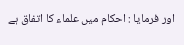اور فرمایا : احکام میں علماء کا اتفاق ہے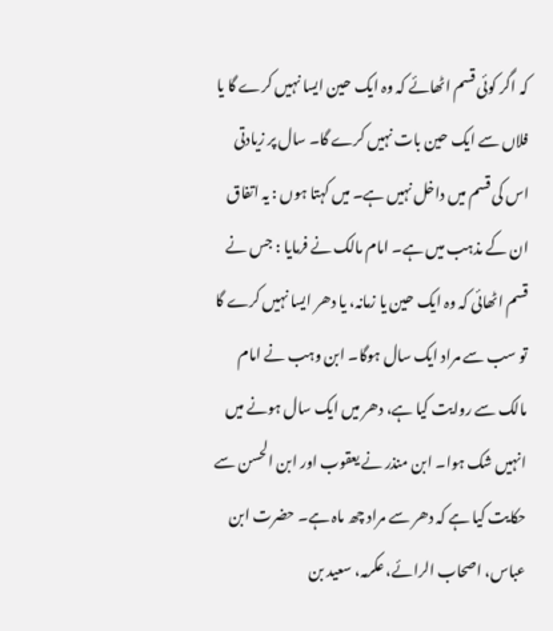کہ اگر کوئی قسم اٹھائے کہ وہ ایک حین ایسا نہیں کرے گا یا فلاں سے ایک حین بات نہیں کرے گا۔ سال پر زیادتی اس کی قسم میں داخل نہیں ہے۔ میں کہتا ہوں : یہ اتفاق ان کے مذہب میں ہے۔ امام مالک نے فرمایا : جس نے قسم اٹھائی کہ وہ ایک حین یا زمانہ، یا دھر ایسا نہیں کرے گا تو سب سے مراد ایک سال ہوگا۔ ابن وہب نے امام مالک سے روایت کیا ہے، دھر میں ایک سال ہونے میں انہیں شک ہوا۔ ابن منذر نے یعقوب اور ابن الحسن سے حکایت کیا ہے کہ دھر سے مراد چھ ماہ ہے۔ حضرت ابن عباس، اصحاب الرائے، عکرمہ، سعید بن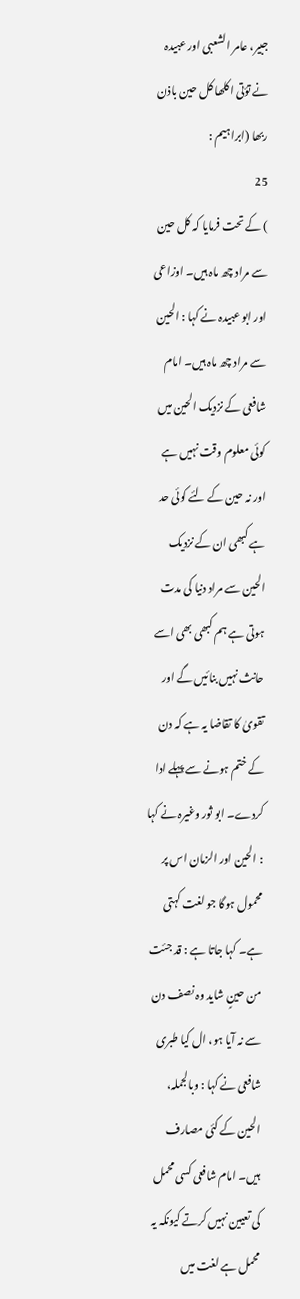جبیر، عامر الشعبی اور عبیدہ نے تؤتی اکلھا کل حین باذن ربھا (ابراہیم :
25
) کے تحت فرمایا کہ کل حین سے مراد چھ ماہ ہیں۔ اوزاعی اور ابو عبیدہ نے کہا : الحین سے مراد چھ ماہ ہیں۔ امام شافعی کے نزدیک الحین میں کوئی معلوم وقت نہیں ہے اور نہ حین کے لئے کوئی حد ہے کبھی ان کے نزدیک الحین سے مراد دنیا کی مدت ہوتی ہے ہم کبھی بھی اسے حانث نہیں بنائیں گے اور تقویٰ کا تقاضا یہ ہے کہ دن کے ختم ہونے سے پہلے ادا کردے۔ ابو ثور وغیرہ نے کہا : الحین اور الزمان اس پر محمول ہوگا جو لغت کہتی ہے۔ کہا جاتا ہے : قد جئت من حینٍ شاید وہ نصف دن سے نہ آیا ہو، ال کیا طبری شافعی نے کہا : وبالجملہ، الحین کے کئی مصارف ہیں۔ امام شافعی کسی محمل کی تعیین نہیں کرتے کیونکہ یہ محمل ہے لغت میں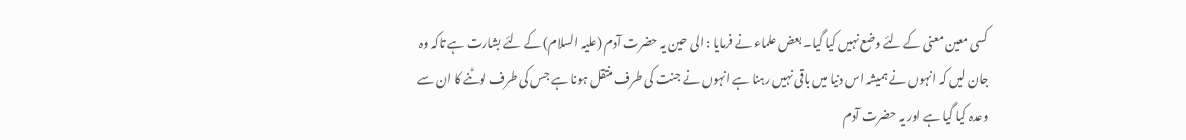کسی معین معنی کے لئے وضع نہیں کیا گیا۔ بعض علماء نے فرمایا : الی حین یہ حضرت آدم (علیہ السلام) کے لئے بشارت ہے تاکہ وہ جان لیں کہ انہوں نے ہمیشہ اس دنیا میں باقی نہیں رہنا ہے انہوں نے جنت کی طرف منتقل ہونا ہے جس کی طرف لوٹنے کا ان سے وعدہ کیا گیا ہے اور یہ حضرت آدم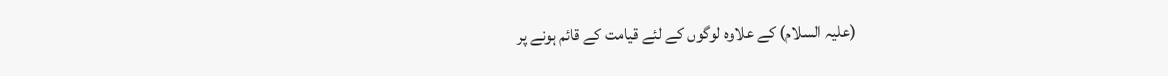(علیہ السلام) کے علاوہ لوگوں کے لئے قیامت کے قائم ہونے پر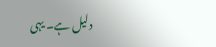دلیل ہے۔ یہی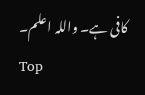کافی ہے۔ واللہ اعلم۔
Top